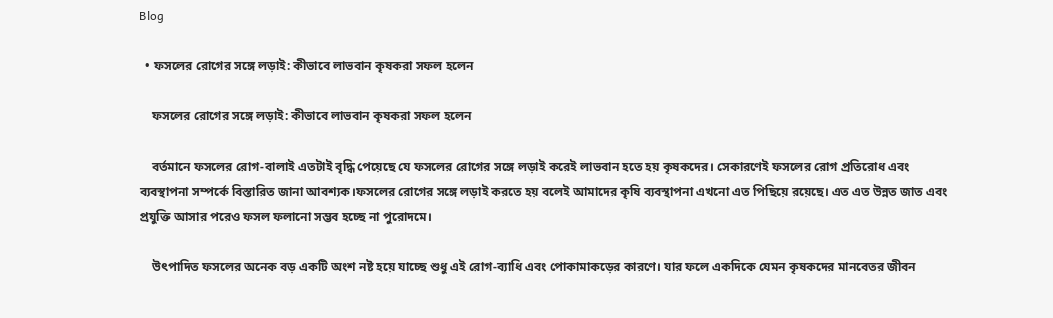Blog

  • ফসলের রোগের সঙ্গে লড়াই: কীভাবে লাভবান কৃষকরা সফল হলেন

    ফসলের রোগের সঙ্গে লড়াই: কীভাবে লাভবান কৃষকরা সফল হলেন

    বর্তমানে ফসলের রোগ-বালাই এতটাই বৃদ্ধি পেয়েছে যে ফসলের রোগের সঙ্গে লড়াই করেই লাভবান হতে হয় কৃষকদের। সেকারণেই ফসলের রোগ প্রতিরোধ এবং ব্যবস্থাপনা সম্পর্কে বিস্তারিত জানা আবশ্যক।ফসলের রোগের সঙ্গে লড়াই করতে হয় বলেই আমাদের কৃষি ব্যবস্থাপনা এখনো এত পিছিয়ে রয়েছে। এত এত উন্নত জাত এবং প্রযুক্তি আসার পরেও ফসল ফলানো সম্ভব হচ্ছে না পুরোদমে।

    উৎপাদিত ফসলের অনেক বড় একটি অংশ নষ্ট হয়ে যাচ্ছে শুধু এই রোগ-ব্যাধি এবং পোকামাকড়ের কারণে। যার ফলে একদিকে যেমন কৃষকদের মানবেতর জীবন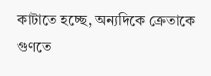কাটাতে হচ্ছে, অন্যদিকে ক্রেতাকে গুণতে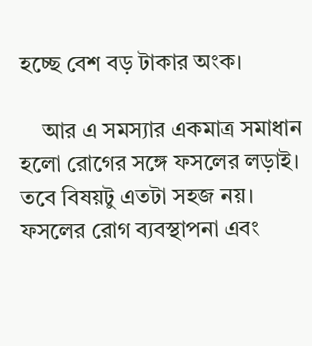হচ্ছে বেশ বড় টাকার অংক।

    আর এ সমস্যার একমাত্র সমাধান হলো রোগের সঙ্গে ফসলের লড়াই। তবে বিষয়টু এতটা সহজ নয়। ফসলের রোগ ব্যবস্থাপনা এবং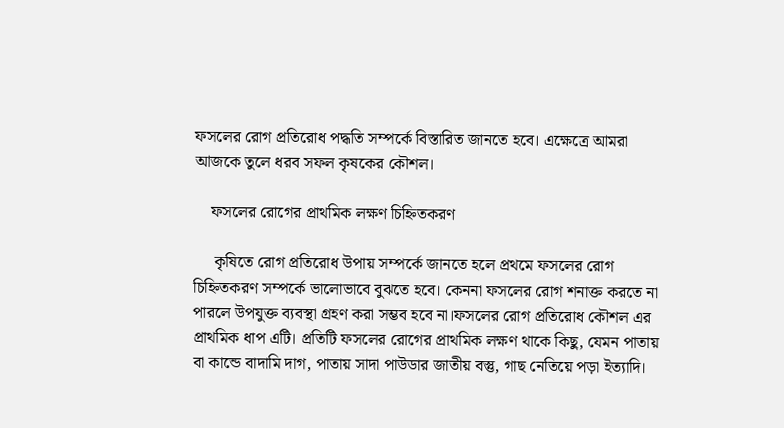ফসলের রোগ প্রতিরোধ পদ্ধতি সম্পর্কে বিস্তারিত জানতে হবে। এক্ষেত্রে আমরা আজকে তুলে ধরব সফল কৃষকের কৌশল।

    ফসলের রোগের প্রাথমিক লক্ষণ চিহ্নিতকরণ

     কৃষিতে রোগ প্রতিরোধ উপায় সম্পর্কে জানতে হলে প্রথমে ফসলের রোগ চিহ্নিতকরণ সম্পর্কে ভালোভাবে বুঝতে হবে। কেননা ফসলের রোগ শনাক্ত করতে না পারলে উপযুক্ত ব্যবস্থা গ্রহণ করা সম্ভব হবে না।ফসলের রোগ প্রতিরোধ কৌশল এর প্রাথমিক ধাপ এটি। প্রতিটি ফসলের রোগের প্রাথমিক লক্ষণ থাকে কিছু, যেমন পাতায় বা কান্ডে বাদামি দাগ, পাতায় সাদা পাউডার জাতীয় বস্তু, গাছ নেতিয়ে পড়া ইত্যাদি।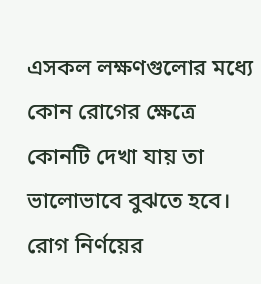এসকল লক্ষণগুলোর মধ্যে কোন রোগের ক্ষেত্রে কোনটি দেখা যায় তা ভালোভাবে বুঝতে হবে। রোগ নির্ণয়ের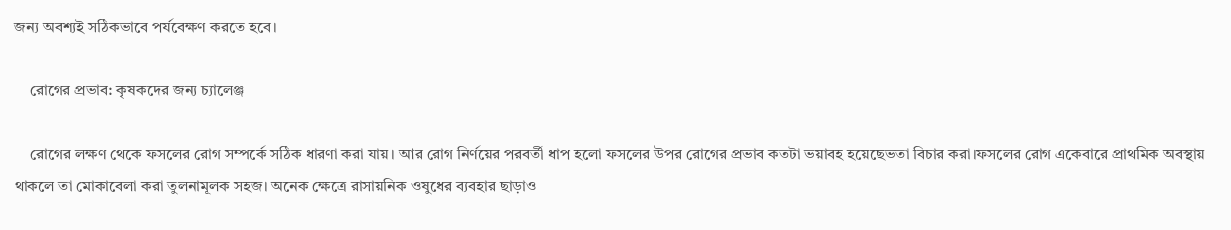জন্য অবশ্যই সঠিকভাবে পর্যবেক্ষণ করতে হবে।

    রোগের প্রভাব: কৃষকদের জন্য চ্যালেঞ্জ

    রোগের লক্ষণ থেকে ফসলের রোগ সম্পর্কে সঠিক ধারণা করা যায়। আর রোগ নির্ণয়ের পরবর্তী ধাপ হলো ফসলের উপর রোগের প্রভাব কতটা ভয়াবহ হয়েছেভতা বিচার করা।ফসলের রোগ একেবারে প্রাথমিক অবস্থায় থাকলে তা মোকাবেলা করা তুলনামূলক সহজ। অনেক ক্ষেত্রে রাসায়নিক ওষুধের ব্যবহার ছাড়াও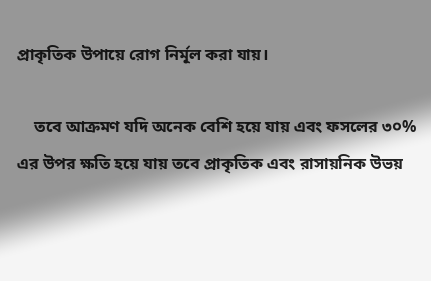প্রাকৃতিক উপায়ে রোগ নির্মূল করা যায়।

    তবে আক্রমণ যদি অনেক বেশি হয়ে যায় এবং ফসলের ৩০% এর উপর ক্ষতি হয়ে যায় তবে প্রাকৃতিক এবং রাসায়নিক উভয়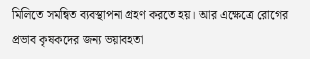মিলিতে সমন্বিত ব্যবস্থাপনা গ্রহণ করতে হয়। আর এক্ষেত্রে রোগের প্রভাব কৃষকদের জন্য ভয়াবহতা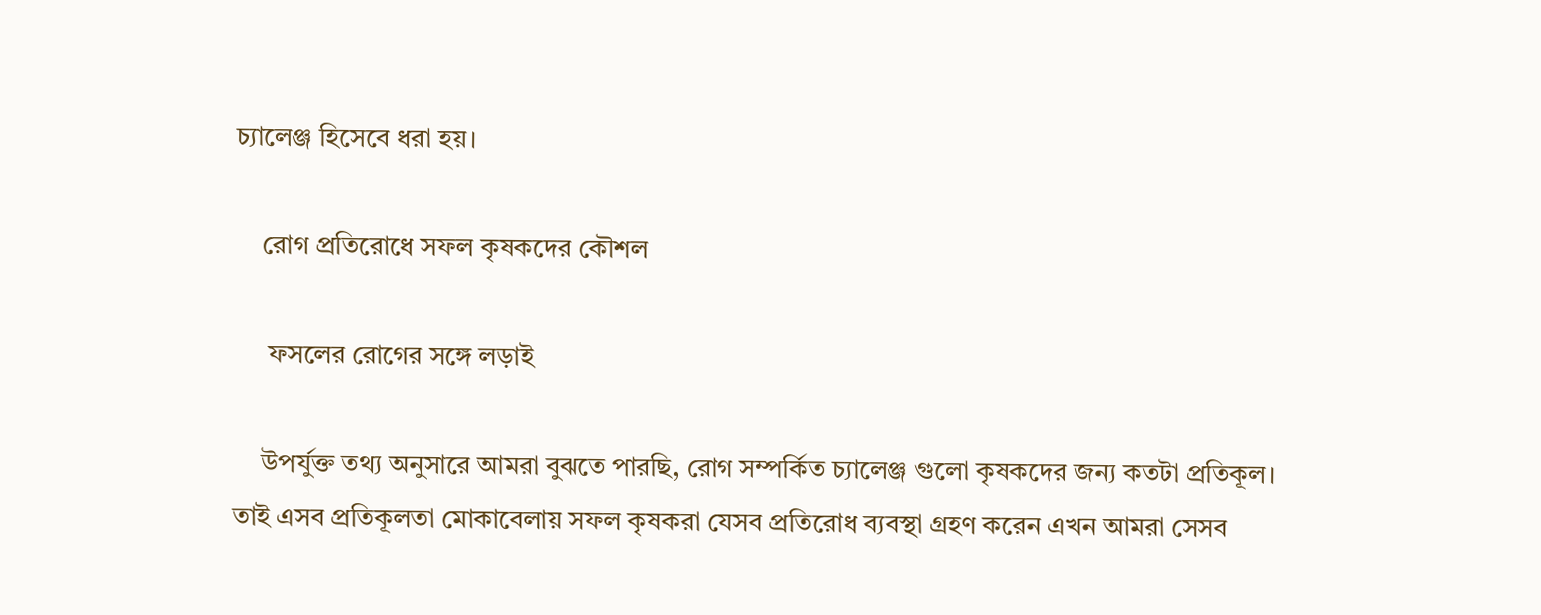চ্যালেঞ্জ হিসেবে ধরা হয়।

    রোগ প্রতিরোধে সফল কৃষকদের কৌশল

     ফসলের রোগের সঙ্গে লড়াই

    উপর্যুক্ত তথ্য অনুসারে আমরা বুঝতে পারছি, রোগ সম্পর্কিত চ্যালেঞ্জ গুলো কৃষকদের জন্য কতটা প্রতিকূল। তাই এসব প্রতিকূলতা মোকাবেলায় সফল কৃষকরা যেসব প্রতিরোধ ব্যবস্থা গ্রহণ করেন এখন আমরা সেসব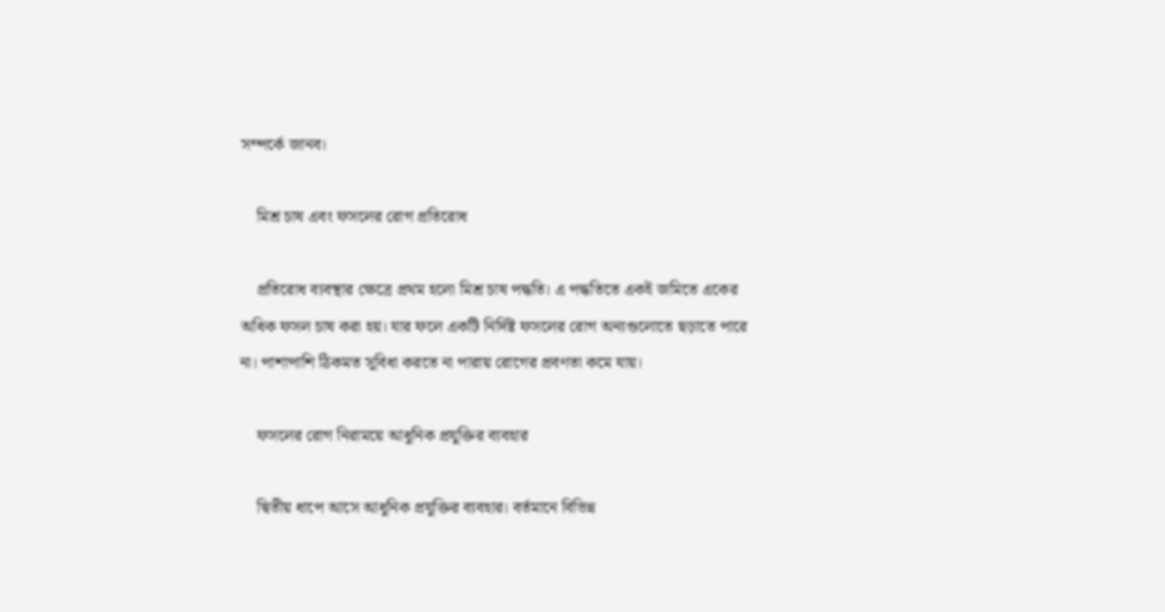সম্পর্কে জানব।

    মিশ্র চাষ এবং ফসলের রোগ প্রতিরোধ

    প্রতিরোধ ব্যবস্থার ক্ষেত্রে প্রথম হলো মিশ্র চাষ পদ্ধতি। এ পদ্ধতিতে একই জমিতে একের অধিক ফসল চাষ করা হয়। যার ফলে একটি নির্দিষ্ট ফসলের রোগ অন্যগুলোতে ছড়াতে পারে না। পাশাপাশি ঠিকমত সুবিধা করতে না পারায় রোগের প্রবণতা কমে যায়।

    ফসলের রোগ নিরাময়ে আধুনিক প্রযুক্তির ব্যবহার

    দ্বিতীয় ধাপে আসে আধুনিক প্রযুক্তির ব্যবহার। বর্তমানে বিভিন্ন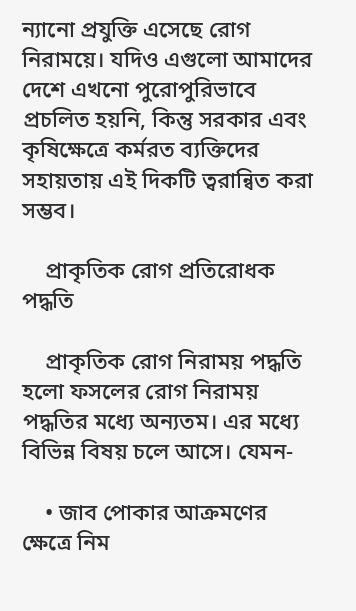ন্যানো প্রযুক্তি এসেছে রোগ নিরাময়ে। যদিও এগুলো আমাদের দেশে এখনো পুরোপুরিভাবে প্রচলিত হয়নি, কিন্তু সরকার এবং কৃষিক্ষেত্রে কর্মরত ব্যক্তিদের সহায়তায় এই দিকটি ত্বরান্বিত করা সম্ভব।

    প্রাকৃতিক রোগ প্রতিরোধক পদ্ধতি

    প্রাকৃতিক রোগ নিরাময় পদ্ধতি হলো ফসলের রোগ নিরাময় পদ্ধতির মধ্যে অন্যতম। এর মধ্যে বিভিন্ন বিষয় চলে আসে। যেমন-

    • জাব পোকার আক্রমণের ক্ষেত্রে নিম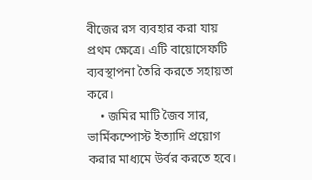বীজের রস ব্যবহার করা যায় প্রথম ক্ষেত্রে। এটি বায়োসেফটি ব্যবস্থাপনা তৈরি করতে সহায়তা করে।
    • জমির মাটি জৈব সার, ভার্মিকম্পোস্ট ইত্যাদি প্রয়োগ করার মাধ্যমে উর্বর করতে হবে।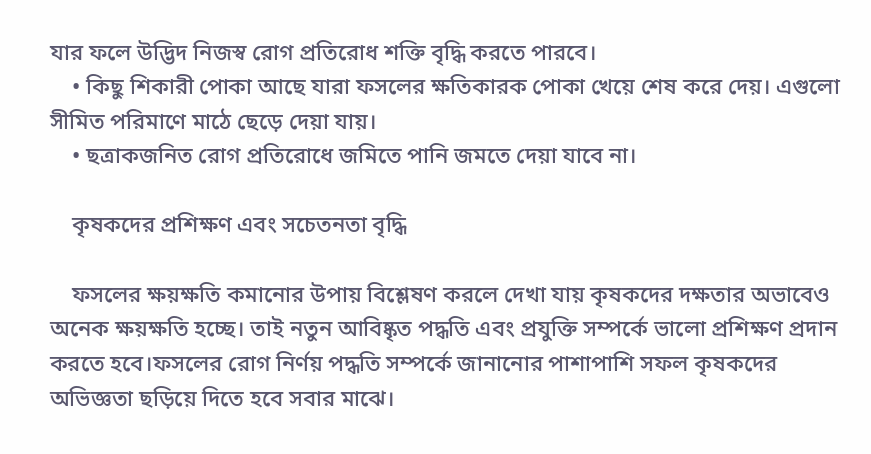যার ফলে উদ্ভিদ নিজস্ব রোগ প্রতিরোধ শক্তি বৃদ্ধি করতে পারবে।
    • কিছু শিকারী পোকা আছে যারা ফসলের ক্ষতিকারক পোকা খেয়ে শেষ করে দেয়। এগুলো সীমিত পরিমাণে মাঠে ছেড়ে দেয়া যায়।
    • ছত্রাকজনিত রোগ প্রতিরোধে জমিতে পানি জমতে দেয়া যাবে না।

    কৃষকদের প্রশিক্ষণ এবং সচেতনতা বৃদ্ধি

    ফসলের ক্ষয়ক্ষতি কমানোর উপায় বিশ্লেষণ করলে দেখা যায় কৃষকদের দক্ষতার অভাবেও অনেক ক্ষয়ক্ষতি হচ্ছে। তাই নতুন আবিষ্কৃত পদ্ধতি এবং প্রযুক্তি সম্পর্কে ভালো প্রশিক্ষণ প্রদান করতে হবে।ফসলের রোগ নির্ণয় পদ্ধতি সম্পর্কে জানানোর পাশাপাশি সফল কৃষকদের অভিজ্ঞতা ছড়িয়ে দিতে হবে সবার মাঝে।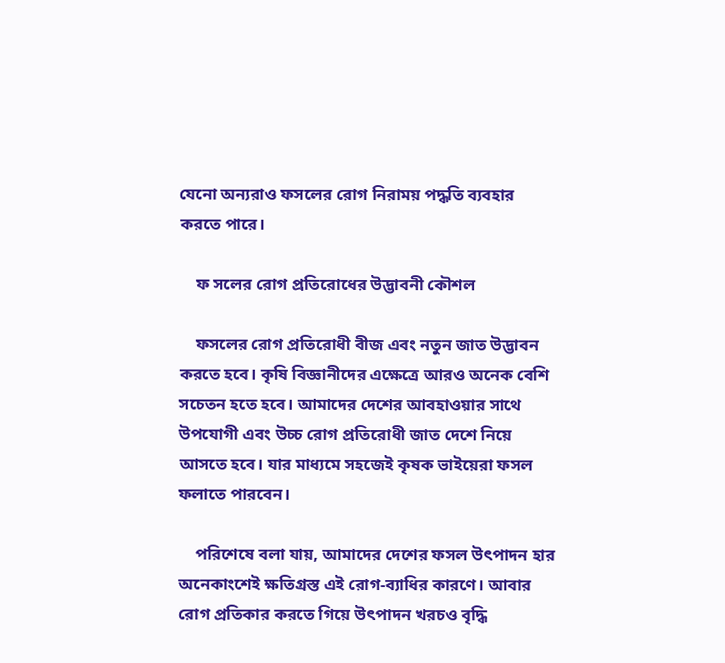যেনো অন্যরাও ফসলের রোগ নিরাময় পদ্ধতি ব্যবহার করতে পারে।

    ফ সলের রোগ প্রতিরোধের উদ্ভাবনী কৌশল

    ফসলের রোগ প্রতিরোধী বীজ এবং নতুন জাত উদ্ভাবন করতে হবে। কৃষি বিজ্ঞানীদের এক্ষেত্রে আরও অনেক বেশি সচেতন হতে হবে। আমাদের দেশের আবহাওয়ার সাথে উপযোগী এবং উচ্চ রোগ প্রতিরোধী জাত দেশে নিয়ে আসতে হবে। যার মাধ্যমে সহজেই কৃষক ভাইয়েরা ফসল ফলাতে পারবেন।

    পরিশেষে বলা যায়, আমাদের দেশের ফসল উৎপাদন হার অনেকাংশেই ক্ষতিগ্রস্ত এই রোগ-ব্যাধির কারণে। আবার রোগ প্রতিকার করতে গিয়ে উৎপাদন খরচও বৃদ্ধি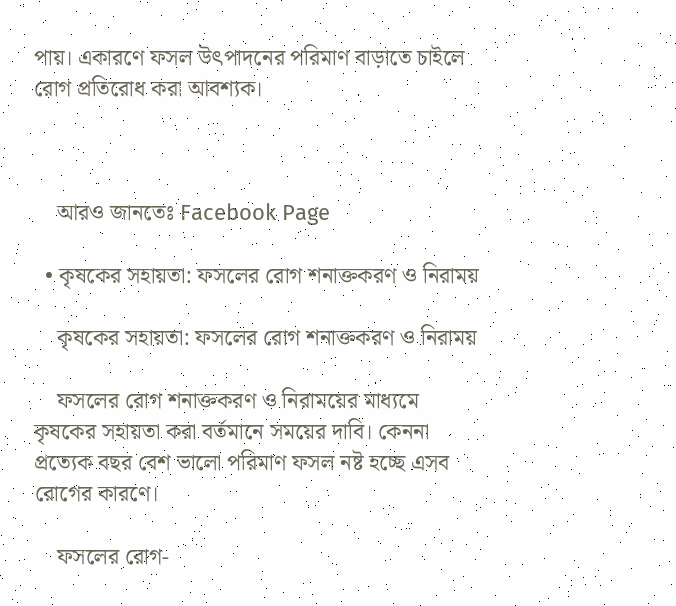পায়। একারণে ফসল উৎপাদনের পরিমাণ বাড়াতে চাইলে রোগ প্রতিরোধ করা আবশ্যক।



    আরও জানতেঃ Facebook Page

  • কৃষকের সহায়তা: ফসলের রোগ শনাক্তকরণ ও নিরাময়

    কৃষকের সহায়তা: ফসলের রোগ শনাক্তকরণ ও নিরাময়

    ফসলের রোগ শনাক্তকরণ ও নিরাময়ের মাধ্যমে কৃষকের সহায়তা করা বর্তমানে সময়ের দাবি। কেননা প্রত্যেক বছর বেশ ভালো পরিমাণ ফসল নষ্ট হচ্ছে এসব রোগের কারণে।

    ফসলের রোগ-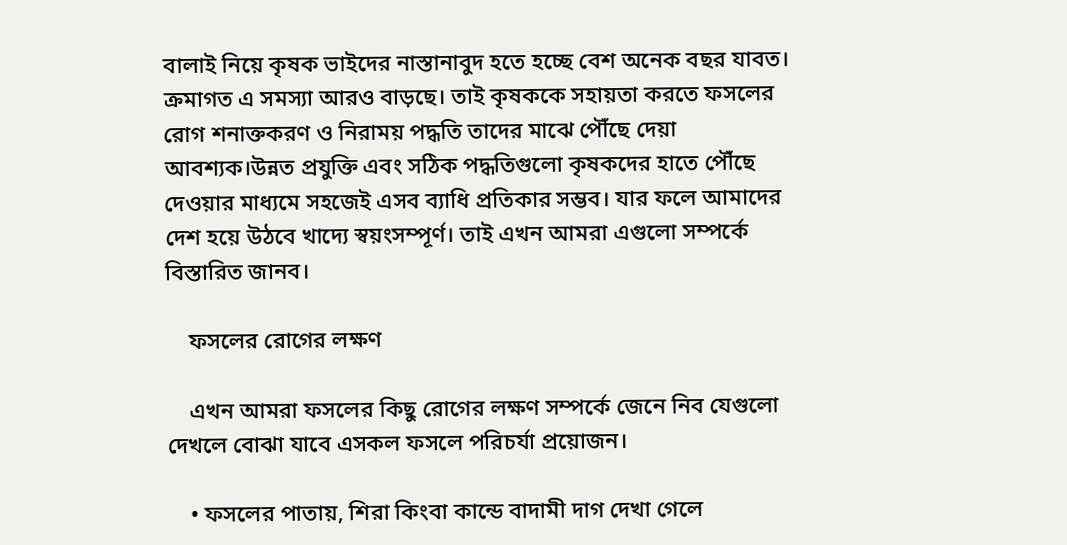বালাই নিয়ে কৃষক ভাইদের নাস্তানাবুদ হতে হচ্ছে বেশ অনেক বছর যাবত। ক্রমাগত এ সমস্যা আরও বাড়ছে। তাই কৃষককে সহায়তা করতে ফসলের রোগ শনাক্তকরণ ও নিরাময় পদ্ধতি তাদের মাঝে পৌঁছে দেয়া আবশ্যক।উন্নত প্রযুক্তি এবং সঠিক পদ্ধতিগুলো কৃষকদের হাতে পৌঁছে দেওয়ার মাধ্যমে সহজেই এসব ব্যাধি প্রতিকার সম্ভব। যার ফলে আমাদের দেশ হয়ে উঠবে খাদ্যে স্বয়ংসম্পূর্ণ। তাই এখন আমরা এগুলো সম্পর্কে বিস্তারিত জানব।

    ফসলের রোগের লক্ষণ

    এখন আমরা ফসলের কিছু রোগের লক্ষণ সম্পর্কে জেনে নিব যেগুলো দেখলে বোঝা যাবে এসকল ফসলে পরিচর্যা প্রয়োজন।

    • ফসলের পাতায়, শিরা কিংবা কান্ডে বাদামী দাগ দেখা গেলে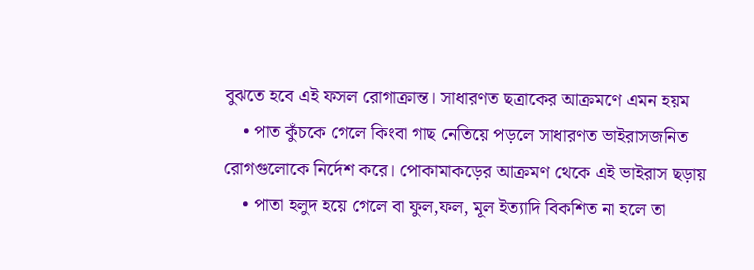বুঝতে হবে এই ফসল রোগাক্রান্ত। সাধারণত ছত্রাকের আক্রমণে এমন হয়ম
    • পাত কুঁচকে গেলে কিংবা গাছ নেতিয়ে পড়লে সাধারণত ভাইরাসজনিত রোগগুলোকে নির্দেশ করে। পোকামাকড়ের আক্রমণ থেকে এই ভাইরাস ছড়ায়
    • পাতা হলুদ হয়ে গেলে বা ফুল,ফল, মূল ইত্যাদি বিকশিত না হলে তা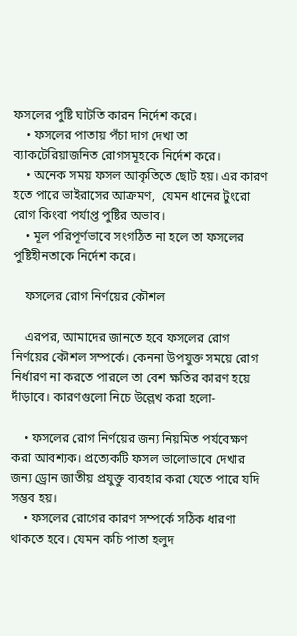ফসলের পুষ্টি ঘাটতি কারন নির্দেশ করে।
    • ফসলের পাতায় পঁচা দাগ দেখা তা ব্যাকটেরিয়াজনিত রোগসমূহকে নির্দেশ করে।
    • অনেক সময় ফসল আকৃতিতে ছোট হয়। এর কারণ হতে পারে ভাইরাসের আক্রমণ,  যেমন ধানের টুংরো রোগ কিংবা পর্যাপ্ত পুষ্টির অভাব।
    • মূল পরিপূর্ণভাবে সংগঠিত না হলে তা ফসলের পুষ্টিহীনতাকে নির্দেশ করে।

    ফসলের রোগ নির্ণয়ের কৌশল

    এরপর, আমাদের জানতে হবে ফসলের রোগ নির্ণয়ের কৌশল সম্পর্কে। কেননা উপযুক্ত সময়ে রোগ নির্ধারণ না করতে পারলে তা বেশ ক্ষতির কারণ হয়ে দাঁড়াবে। কারণগুলো নিচে উল্লেখ করা হলো-

    • ফসলের রোগ নির্ণয়ের জন্য নিয়মিত পর্যবেক্ষণ করা আবশ্যক। প্রত্যেকটি ফসল ভালোভাবে দেখার জন্য ড্রোন জাতীয় প্রযুক্তু ব্যবহার করা যেতে পারে যদি সম্ভব হয়।
    • ফসলের রোগের কারণ সম্পর্কে সঠিক ধারণা থাকতে হবে। যেমন কচি পাতা হলুদ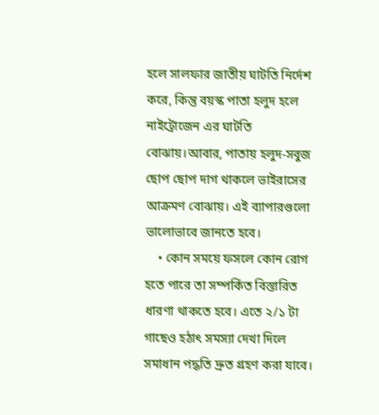হলে সালফার জাতীয় ঘাটতি নির্দেশ করে, কিন্তু বয়স্ক পাতা হলুদ হলে নাইট্রোজেন এর ঘাটতি বোঝায়।আবার, পাতায় হলুদ-সবুজ ছোপ ছোপ দাগ থাকলে ভাইরাসের আক্রমণ বোঝায়। এই ব্যাপারগুলো ভালোভাবে জানতে হবে।
    • কোন সময়ে ফসলে কোন রোগ হতে পারে তা সম্পর্কিত বিস্তারিত ধারণা থাকতে হবে। এতে ২/১ টা গাছেও হঠাৎ সমস্যা দেখা দিলে সমাধান পদ্ধতি দ্রুত গ্রহণ করা যাবে।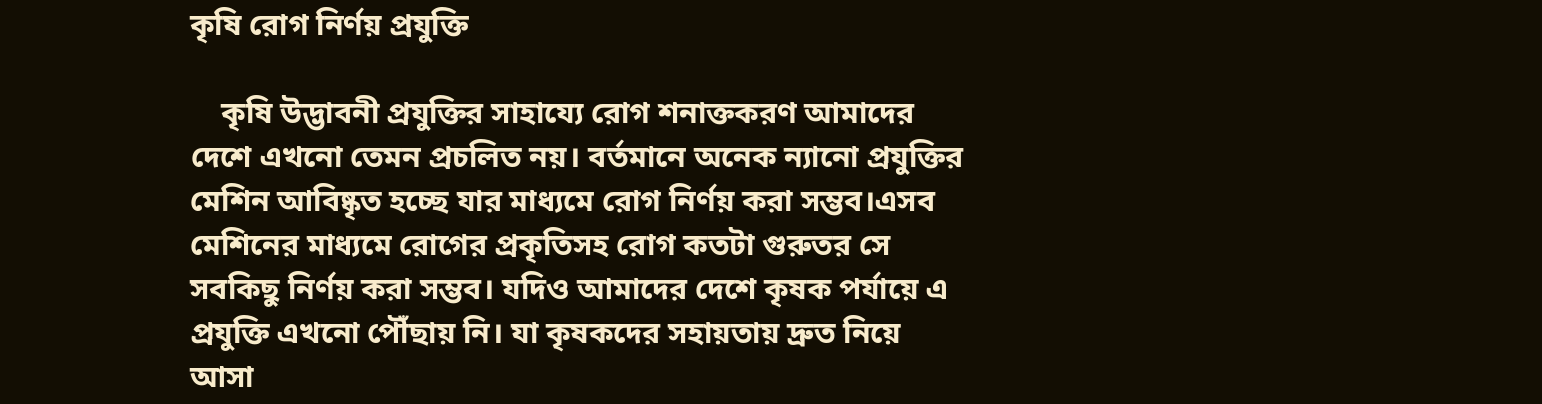কৃষি রোগ নির্ণয় প্রযুক্তি

    কৃষি উদ্ভাবনী প্রযুক্তির সাহায্যে রোগ শনাক্তকরণ আমাদের দেশে এখনো তেমন প্রচলিত নয়। বর্তমানে অনেক ন্যানো প্রযুক্তির মেশিন আবিষ্কৃত হচ্ছে যার মাধ্যমে রোগ নির্ণয় করা সম্ভব।এসব মেশিনের মাধ্যমে রোগের প্রকৃতিসহ রোগ কতটা গুরুতর সে সবকিছু নির্ণয় করা সম্ভব। যদিও আমাদের দেশে কৃষক পর্যায়ে এ প্রযুক্তি এখনো পৌঁছায় নি। যা কৃষকদের সহায়তায় দ্রুত নিয়ে আসা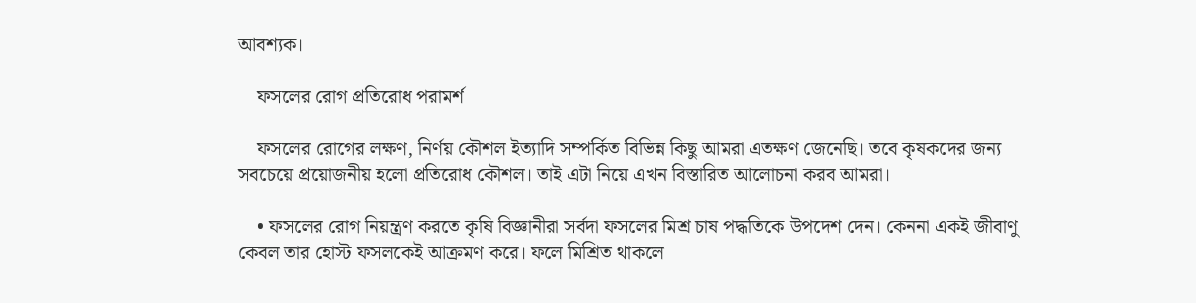আবশ্যক।

    ফসলের রোগ প্রতিরোধ পরামর্শ

    ফসলের রোগের লক্ষণ, নির্ণয় কৌশল ইত্যাদি সম্পর্কিত বিভিন্ন কিছু আমরা এতক্ষণ জেনেছি। তবে কৃষকদের জন্য সবচেয়ে প্রয়োজনীয় হলো প্রতিরোধ কৌশল। তাই এটা নিয়ে এখন বিস্তারিত আলোচনা করব আমরা।

    • ফসলের রোগ নিয়ন্ত্রণ করতে কৃষি বিজ্ঞানীরা সর্বদা ফসলের মিশ্র চাষ পদ্ধতিকে উপদেশ দেন। কেননা একই জীবাণু কেবল তার হোস্ট ফসলকেই আক্রমণ করে। ফলে মিশ্রিত থাকলে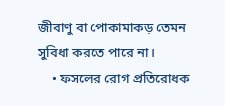জীবাণু বা পোকামাকড় তেমন সুবিধা করতে পারে না।
    • ফসলের রোগ প্রতিরোধক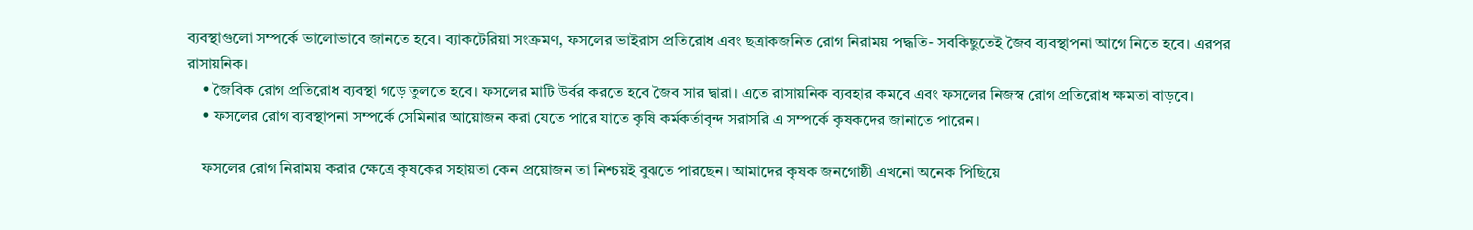ব্যবস্থাগুলো সম্পর্কে ভালোভাবে জানতে হবে। ব্যাকটেরিয়া সংক্রমণ, ফসলের ভাইরাস প্রতিরোধ এবং ছত্রাকজনিত রোগ নিরাময় পদ্ধতি- সবকিছুতেই জৈব ব্যবস্থাপনা আগে নিতে হবে। এরপর রাসায়নিক।
    • জৈবিক রোগ প্রতিরোধ ব্যবস্থা গড়ে তুলতে হবে। ফসলের মাটি উর্বর করতে হবে জৈব সার দ্বারা। এতে রাসায়নিক ব্যবহার কমবে এবং ফসলের নিজস্ব রোগ প্রতিরোধ ক্ষমতা বাড়বে।
    • ফসলের রোগ ব্যবস্থাপনা সম্পর্কে সেমিনার আয়োজন করা যেতে পারে যাতে কৃষি কর্মকর্তাবৃন্দ সরাসরি এ সম্পর্কে কৃষকদের জানাতে পারেন।

    ফসলের রোগ নিরাময় করার ক্ষেত্রে কৃষকের সহায়তা কেন প্রয়োজন তা নিশ্চয়ই বুঝতে পারছেন। আমাদের কৃষক জনগোষ্ঠী এখনো অনেক পিছিয়ে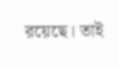রয়েছে। তাই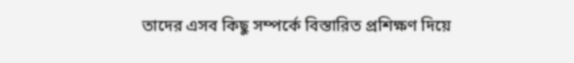তাদের এসব কিছু সম্পর্কে বিস্তারিত প্রশিক্ষণ দিয়ে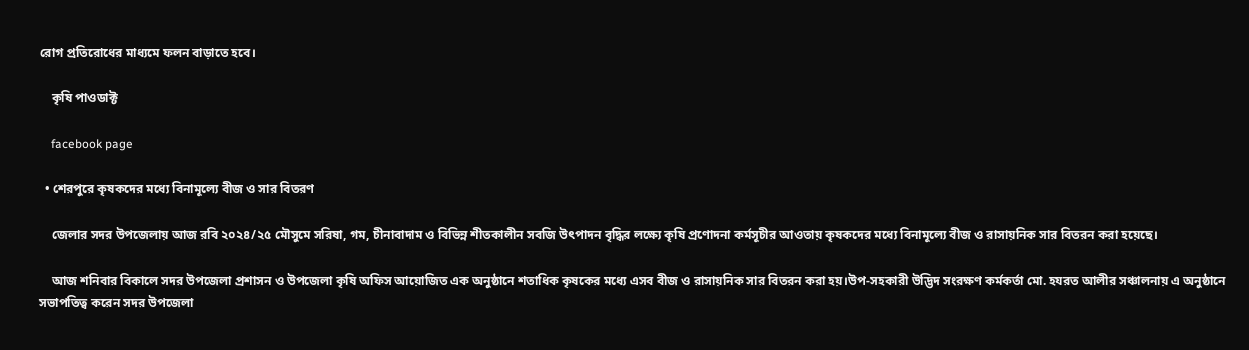রোগ প্রতিরোধের মাধ্যমে ফলন বাড়াতে হবে।

    কৃষি পাওডাক্ট

    facebook page

  • শেরপুরে কৃষকদের মধ্যে বিনামূল্যে বীজ ও সার বিতরণ

    জেলার সদর উপজেলায় আজ রবি ২০২৪/২৫ মৌসুমে সরিষা, গম, চীনাবাদাম ও বিভিন্ন শীতকালীন সবজি উৎপাদন বৃদ্ধির লক্ষ্যে কৃষি প্রণোদনা কর্মসূচীর আওতায় কৃষকদের মধ্যে বিনামূল্যে বীজ ও রাসায়নিক সার বিতরন করা হয়েছে।

    আজ শনিবার বিকালে সদর উপজেলা প্রশাসন ও উপজেলা কৃষি অফিস আয়োজিত এক অনুষ্ঠানে শতাধিক কৃষকের মধ্যে এসব বীজ ও রাসায়নিক সার বিতরন করা হয়।উপ-সহকারী উদ্ভিদ সংরক্ষণ কর্মকর্তা মো. হযরত আলীর সঞ্চালনায় এ অনুষ্ঠানে সভাপতিত্ব করেন সদর উপজেলা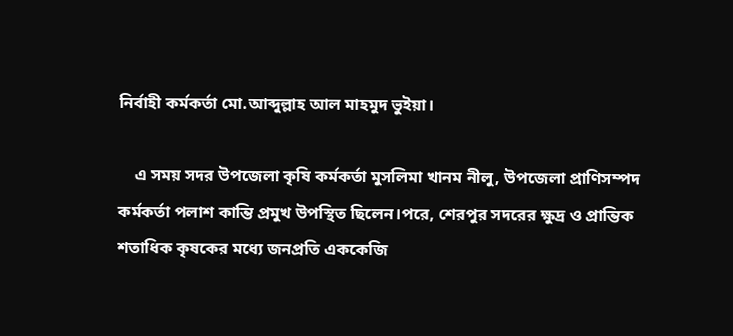নির্বাহী কর্মকর্তা মো.আব্দুল্লাহ আল মাহমুদ ভুইয়া।

    এ সময় সদর উপজেলা কৃষি কর্মকর্তা মুসলিমা খানম নীলু, উপজেলা প্রাণিসম্পদ কর্মকর্তা পলাশ কান্তি প্রমুখ উপস্থিত ছিলেন।পরে, শেরপুর সদরের ক্ষুদ্র ও প্রান্তিক শতাধিক কৃষকের মধ্যে জনপ্রতি এককেজি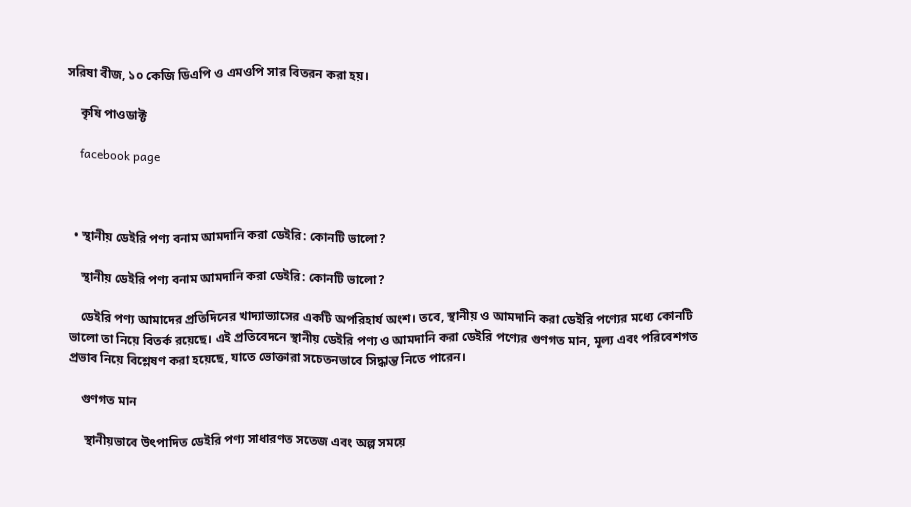সরিষা বীজ, ১০ কেজি ডিএপি ও এমওপি সার বিতরন করা হয়।

    কৃষি পাওডাক্ট

    facebook page



  • স্থানীয় ডেইরি পণ্য বনাম আমদানি করা ডেইরি: কোনটি ভালো?

    স্থানীয় ডেইরি পণ্য বনাম আমদানি করা ডেইরি: কোনটি ভালো?

    ডেইরি পণ্য আমাদের প্রতিদিনের খাদ্যাভ্যাসের একটি অপরিহার্য অংশ। তবে, স্থানীয় ও আমদানি করা ডেইরি পণ্যের মধ্যে কোনটি ভালো তা নিয়ে বিতর্ক রয়েছে। এই প্রতিবেদনে স্থানীয় ডেইরি পণ্য ও আমদানি করা ডেইরি পণ্যের গুণগত মান, মূল্য এবং পরিবেশগত প্রভাব নিয়ে বিশ্লেষণ করা হয়েছে, যাতে ভোক্তারা সচেতনভাবে সিদ্ধান্ত নিতে পারেন।

    গুণগত মান

     স্থানীয়ভাবে উৎপাদিত ডেইরি পণ্য সাধারণত সতেজ এবং অল্প সময়ে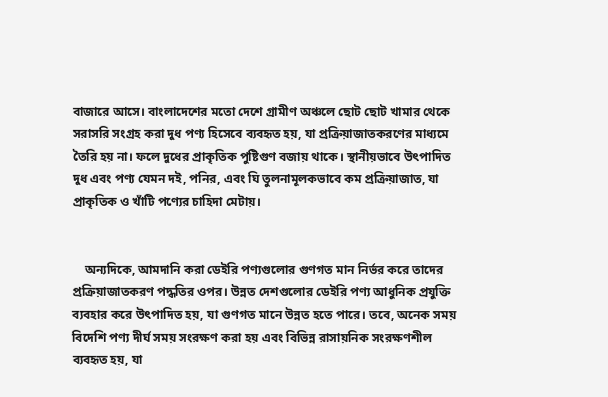বাজারে আসে। বাংলাদেশের মতো দেশে গ্রামীণ অঞ্চলে ছোট ছোট খামার থেকে সরাসরি সংগ্রহ করা দুধ পণ্য হিসেবে ব্যবহৃত হয়, যা প্রক্রিয়াজাতকরণের মাধ্যমে তৈরি হয় না। ফলে দুধের প্রাকৃতিক পুষ্টিগুণ বজায় থাকে। স্থানীয়ভাবে উৎপাদিত দুধ এবং পণ্য যেমন দই, পনির, এবং ঘি তুলনামূলকভাবে কম প্রক্রিয়াজাত, যা প্রাকৃতিক ও খাঁটি পণ্যের চাহিদা মেটায়।


    অন্যদিকে, আমদানি করা ডেইরি পণ্যগুলোর গুণগত মান নির্ভর করে তাদের প্রক্রিয়াজাতকরণ পদ্ধতির ওপর। উন্নত দেশগুলোর ডেইরি পণ্য আধুনিক প্রযুক্তি ব্যবহার করে উৎপাদিত হয়, যা গুণগত মানে উন্নত হতে পারে। তবে, অনেক সময় বিদেশি পণ্য দীর্ঘ সময় সংরক্ষণ করা হয় এবং বিভিন্ন রাসায়নিক সংরক্ষণশীল ব্যবহৃত হয়, যা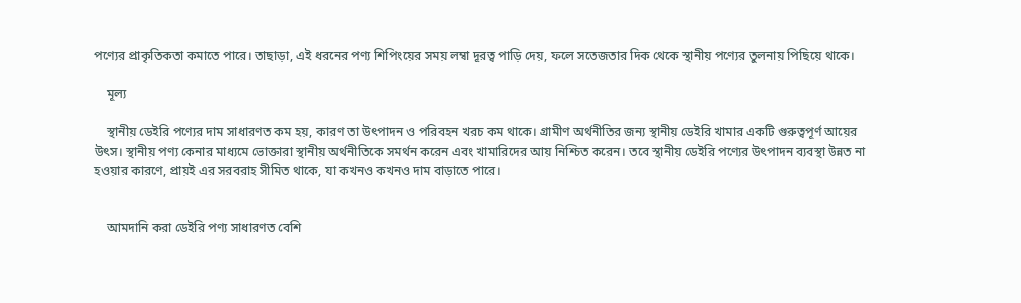পণ্যের প্রাকৃতিকতা কমাতে পারে। তাছাড়া, এই ধরনের পণ্য শিপিংয়ের সময় লম্বা দূরত্ব পাড়ি দেয়, ফলে সতেজতার দিক থেকে স্থানীয় পণ্যের তুলনায় পিছিয়ে থাকে।

    মূল্য

    স্থানীয় ডেইরি পণ্যের দাম সাধারণত কম হয়, কারণ তা উৎপাদন ও পরিবহন খরচ কম থাকে। গ্রামীণ অর্থনীতির জন্য স্থানীয় ডেইরি খামার একটি গুরুত্বপূর্ণ আয়ের উৎস। স্থানীয় পণ্য কেনার মাধ্যমে ভোক্তারা স্থানীয় অর্থনীতিকে সমর্থন করেন এবং খামারিদের আয় নিশ্চিত করেন। তবে স্থানীয় ডেইরি পণ্যের উৎপাদন ব্যবস্থা উন্নত না হওয়ার কারণে, প্রায়ই এর সরবরাহ সীমিত থাকে, যা কখনও কখনও দাম বাড়াতে পারে।


    আমদানি করা ডেইরি পণ্য সাধারণত বেশি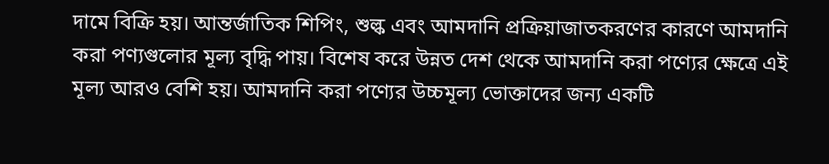দামে বিক্রি হয়। আন্তর্জাতিক শিপিং, শুল্ক এবং আমদানি প্রক্রিয়াজাতকরণের কারণে আমদানি করা পণ্যগুলোর মূল্য বৃদ্ধি পায়। বিশেষ করে উন্নত দেশ থেকে আমদানি করা পণ্যের ক্ষেত্রে এই মূল্য আরও বেশি হয়। আমদানি করা পণ্যের উচ্চমূল্য ভোক্তাদের জন্য একটি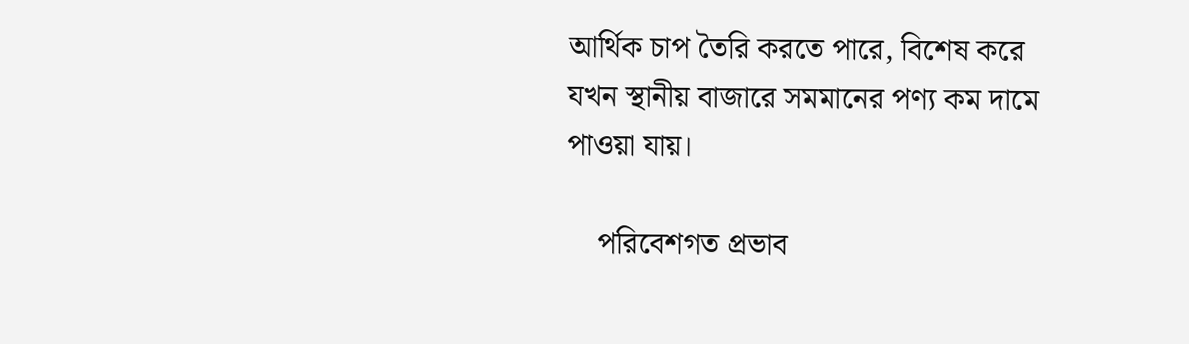আর্থিক চাপ তৈরি করতে পারে, বিশেষ করে যখন স্থানীয় বাজারে সমমানের পণ্য কম দামে পাওয়া যায়।

    পরিবেশগত প্রভাব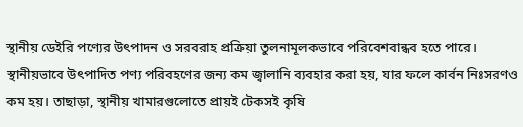স্থানীয় ডেইরি পণ্যের উৎপাদন ও সরবরাহ প্রক্রিয়া তুলনামূলকভাবে পরিবেশবান্ধব হতে পারে। স্থানীয়ভাবে উৎপাদিত পণ্য পরিবহণের জন্য কম জ্বালানি ব্যবহার করা হয়, যার ফলে কার্বন নিঃসরণও কম হয়। তাছাড়া, স্থানীয় খামারগুলোতে প্রায়ই টেকসই কৃষি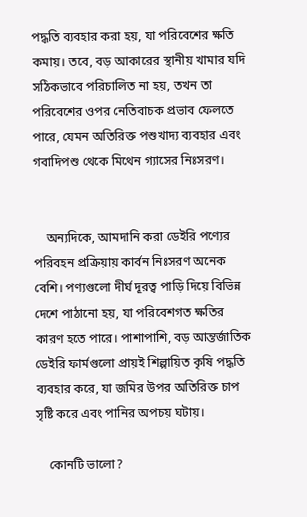পদ্ধতি ব্যবহার করা হয়, যা পরিবেশের ক্ষতি কমায়। তবে, বড় আকারের স্থানীয় খামার যদি সঠিকভাবে পরিচালিত না হয়, তখন তা পরিবেশের ওপর নেতিবাচক প্রভাব ফেলতে পারে, যেমন অতিরিক্ত পশুখাদ্য ব্যবহার এবং গবাদিপশু থেকে মিথেন গ্যাসের নিঃসরণ।


    অন্যদিকে, আমদানি করা ডেইরি পণ্যের পরিবহন প্রক্রিয়ায় কার্বন নিঃসরণ অনেক বেশি। পণ্যগুলো দীর্ঘ দূরত্ব পাড়ি দিয়ে বিভিন্ন দেশে পাঠানো হয়, যা পরিবেশগত ক্ষতির কারণ হতে পারে। পাশাপাশি, বড় আন্তর্জাতিক ডেইরি ফার্মগুলো প্রায়ই শিল্পায়িত কৃষি পদ্ধতি ব্যবহার করে, যা জমির উপর অতিরিক্ত চাপ সৃষ্টি করে এবং পানির অপচয় ঘটায়।

    কোনটি ভালো?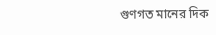গুণগত মানের দিক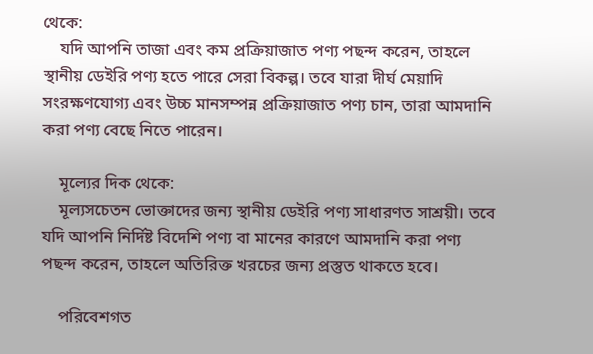থেকে:
    যদি আপনি তাজা এবং কম প্রক্রিয়াজাত পণ্য পছন্দ করেন, তাহলে স্থানীয় ডেইরি পণ্য হতে পারে সেরা বিকল্প। তবে যারা দীর্ঘ মেয়াদি সংরক্ষণযোগ্য এবং উচ্চ মানসম্পন্ন প্রক্রিয়াজাত পণ্য চান, তারা আমদানি করা পণ্য বেছে নিতে পারেন।

    মূল্যের দিক থেকে:
    মূল্যসচেতন ভোক্তাদের জন্য স্থানীয় ডেইরি পণ্য সাধারণত সাশ্রয়ী। তবে যদি আপনি নির্দিষ্ট বিদেশি পণ্য বা মানের কারণে আমদানি করা পণ্য পছন্দ করেন, তাহলে অতিরিক্ত খরচের জন্য প্রস্তুত থাকতে হবে।

    পরিবেশগত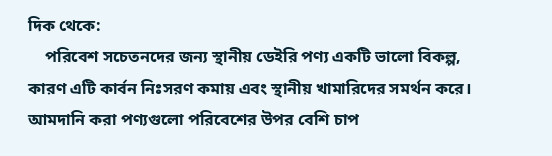দিক থেকে:
    পরিবেশ সচেতনদের জন্য স্থানীয় ডেইরি পণ্য একটি ভালো বিকল্প, কারণ এটি কার্বন নিঃসরণ কমায় এবং স্থানীয় খামারিদের সমর্থন করে। আমদানি করা পণ্যগুলো পরিবেশের উপর বেশি চাপ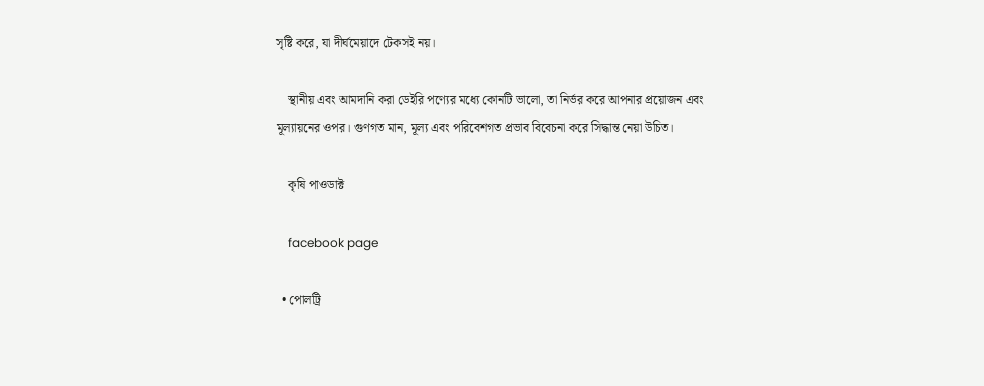সৃষ্টি করে, যা দীর্ঘমেয়াদে টেকসই নয়।

    স্থানীয় এবং আমদানি করা ডেইরি পণ্যের মধ্যে কোনটি ভালো, তা নির্ভর করে আপনার প্রয়োজন এবং মূল্যায়নের ওপর। গুণগত মান, মূল্য এবং পরিবেশগত প্রভাব বিবেচনা করে সিদ্ধান্ত নেয়া উচিত।

    কৃষি পাওডাক্ট

    facebook page

  • পোলট্রি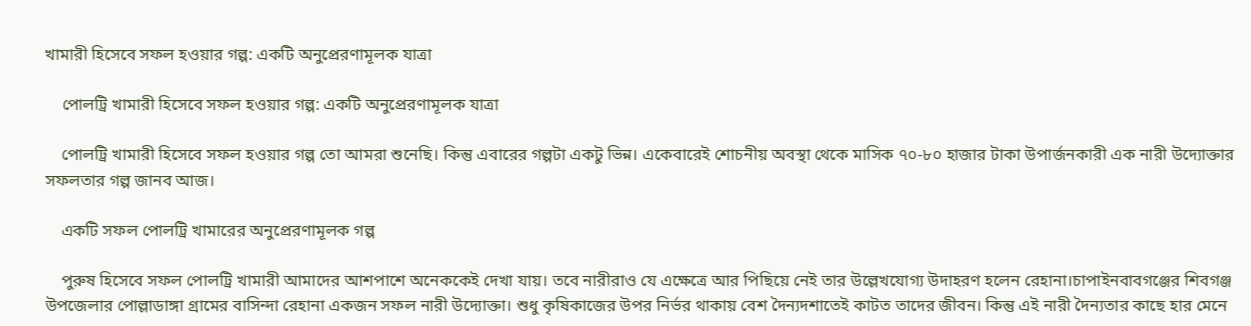খামারী হিসেবে সফল হওয়ার গল্প: একটি অনুপ্রেরণামূলক যাত্রা

    পোলট্রি খামারী হিসেবে সফল হওয়ার গল্প: একটি অনুপ্রেরণামূলক যাত্রা

    পোলট্রি খামারী হিসেবে সফল হওয়ার গল্প তো আমরা শুনেছি। কিন্তু এবারের গল্পটা একটু ভিন্ন। একেবারেই শোচনীয় অবস্থা থেকে মাসিক ৭০-৮০ হাজার টাকা উপার্জনকারী এক নারী উদ্যোক্তার সফলতার গল্প জানব আজ।

    একটি সফল পোলট্রি খামারের অনুপ্রেরণামূলক গল্প

    পুরুষ হিসেবে সফল পোলট্রি খামারী আমাদের আশপাশে অনেককেই দেখা যায়। তবে নারীরাও যে এক্ষেত্রে আর পিছিয়ে নেই তার উল্লেখযোগ্য উদাহরণ হলেন রেহানা।চাপাইনবাবগঞ্জের শিবগঞ্জ উপজেলার পোল্লাডাঙ্গা গ্রামের বাসিন্দা রেহানা একজন সফল নারী উদ্যোক্তা। শুধু কৃষিকাজের উপর নির্ভর থাকায় বেশ দৈন্যদশাতেই কাটত তাদের জীবন। কিন্তু এই নারী দৈন্যতার কাছে হার মেনে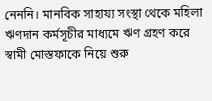নেননি। মানবিক সাহায্য সংস্থা থেকে মহিলা ঋণদান কর্মসূচীর মাধ্যমে ঋণ গ্রহণ করে স্বামী মোস্তফাকে নিয়ে শুরু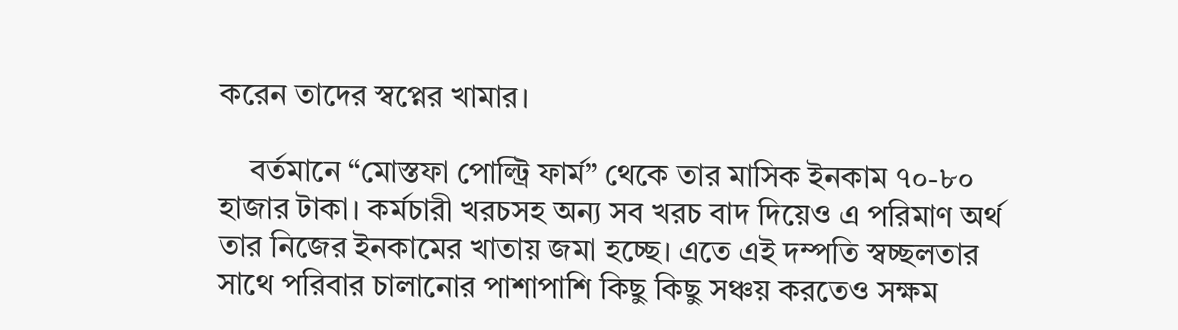করেন তাদের স্বপ্নের খামার।

    বর্তমানে “মোস্তফা পোল্ট্রি ফার্ম” থেকে তার মাসিক ইনকাম ৭০-৮০ হাজার টাকা। কর্মচারী খরচসহ অন্য সব খরচ বাদ দিয়েও এ পরিমাণ অর্থ তার নিজের ইনকামের খাতায় জমা হচ্ছে। এতে এই দম্পতি স্বচ্ছলতার সাথে পরিবার চালানোর পাশাপাশি কিছু কিছু সঞ্চয় করতেও সক্ষম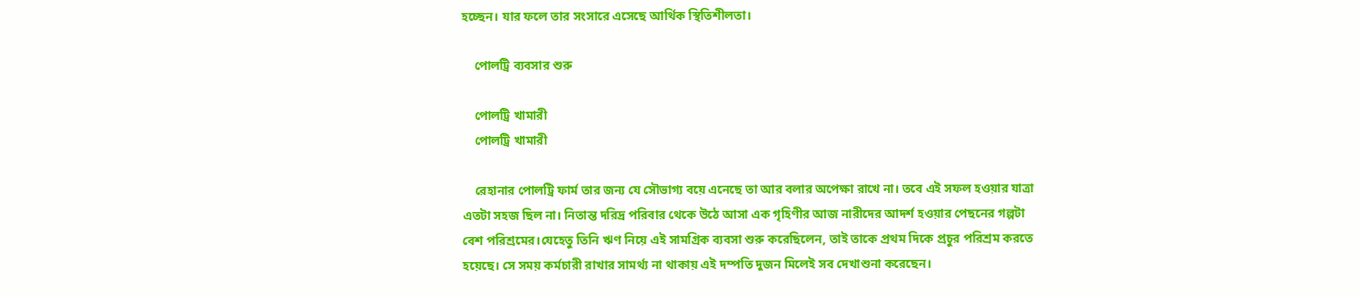হচ্ছেন। যার ফলে তার সংসারে এসেছে আর্থিক স্থিতিশীলতা।

    পোলট্রি ব্যবসার শুরু

    পোলট্রি খামারী
    পোলট্রি খামারী

    রেহানার পোলট্রি ফার্ম তার জন্য যে সৌভাগ্য বয়ে এনেছে তা আর বলার অপেক্ষা রাখে না। তবে এই সফল হওয়ার যাত্রা এতটা সহজ ছিল না। নিতান্ত দরিদ্র পরিবার থেকে উঠে আসা এক গৃহিণীর আজ নারীদের আদর্শ হওয়ার পেছনের গল্পটা বেশ পরিশ্রমের।যেহেতু তিনি ঋণ নিয়ে এই সামগ্রিক ব্যবসা শুরু করেছিলেন, তাই তাকে প্রথম দিকে প্রচুর পরিশ্রম করতে হয়েছে। সে সময় কর্মচারী রাখার সামর্থ্য না থাকায় এই দম্পতি দুজন মিলেই সব দেখাশুনা করেছেন।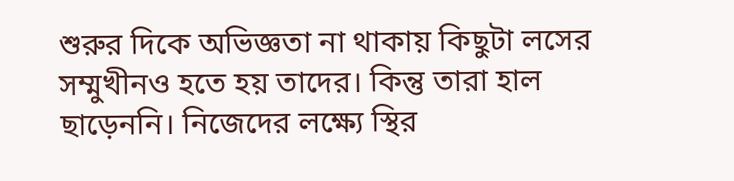শুরুর দিকে অভিজ্ঞতা না থাকায় কিছুটা লসের সম্মুখীনও হতে হয় তাদের। কিন্তু তারা হাল ছাড়েননি। নিজেদের লক্ষ্যে স্থির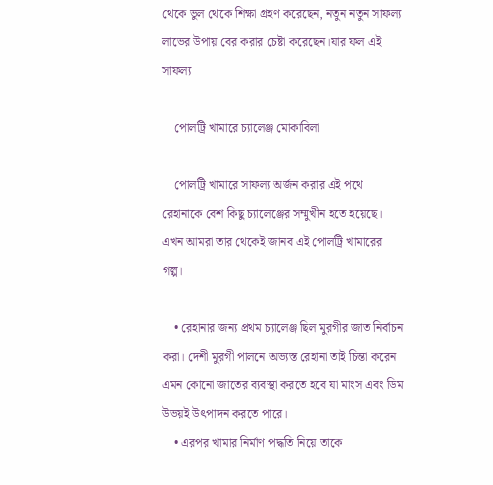থেকে ভুল থেকে শিক্ষা গ্রহণ করেছেন, নতুন নতুন সাফল্য লাভের উপায় বের করার চেষ্টা করেছেন।যার ফল এই সাফল্য

    পোলট্রি খামারে চ্যালেঞ্জ মোকাবিলা

    পোলট্রি খামারে সাফল্য অর্জন করার এই পথে রেহানাকে বেশ কিছু চ্যালেঞ্জের সম্মুখীন হতে হয়েছে। এখন আমরা তার থেকেই জানব এই পোলট্রি খামারের গল্প।

    • রেহানার জন্য প্রথম চ্যালেঞ্জ ছিল মুরগীর জাত নির্বাচন করা। দেশী মুরগী পালনে অভ্যস্ত রেহানা তাই চিন্তা করেন এমন কোনো জাতের ব্যবস্থা করতে হবে যা মাংস এবং ডিম উভয়ই উৎপাদন করতে পারে।
    • এরপর খামার নির্মাণ পদ্ধতি নিয়ে তাকে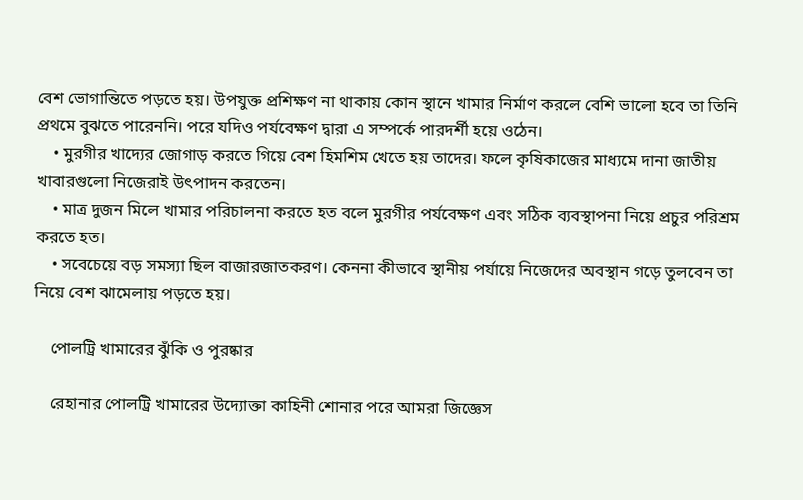বেশ ভোগান্তিতে পড়তে হয়। উপযুক্ত প্রশিক্ষণ না থাকায় কোন স্থানে খামার নির্মাণ করলে বেশি ভালো হবে তা তিনি প্রথমে বুঝতে পারেননি। পরে যদিও পর্যবেক্ষণ দ্বারা এ সম্পর্কে পারদর্শী হয়ে ওঠেন।
    • মুরগীর খাদ্যের জোগাড় করতে গিয়ে বেশ হিমশিম খেতে হয় তাদের। ফলে কৃষিকাজের মাধ্যমে দানা জাতীয় খাবারগুলো নিজেরাই উৎপাদন করতেন।
    • মাত্র দুজন মিলে খামার পরিচালনা করতে হত বলে মুরগীর পর্যবেক্ষণ এবং সঠিক ব্যবস্থাপনা নিয়ে প্রচুর পরিশ্রম করতে হত।
    • সবেচেয়ে বড় সমস্যা ছিল বাজারজাতকরণ। কেননা কীভাবে স্থানীয় পর্যায়ে নিজেদের অবস্থান গড়ে তুলবেন তা নিয়ে বেশ ঝামেলায় পড়তে হয়।

    পোলট্রি খামারের ঝুঁকি ও পুরষ্কার

    রেহানার পোলট্রি খামারের উদ্যোক্তা কাহিনী শোনার পরে আমরা জিজ্ঞেস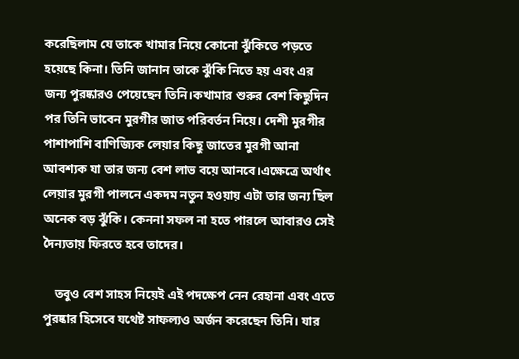করেছিলাম যে তাকে খামার নিয়ে কোনো ঝুঁকিতে পড়তে হয়েছে কিনা। তিনি জানান তাকে ঝুঁকি নিতে হয় এবং এর জন্য পুরষ্কারও পেয়েছেন তিনি।কখামার শুরুর বেশ কিছুদিন পর তিনি ভাবেন মুরগীর জাত পরিবর্তন নিয়ে। দেশী মুরগীর পাশাপাশি বাণিজ্যিক লেয়ার কিছু জাতের মুরগী আনা আবশ্যক যা তার জন্য বেশ লাভ বয়ে আনবে।এক্ষেত্রে অর্থাৎ লেয়ার মুরগী পালনে একদম নতুন হওয়ায় এটা তার জন্য ছিল অনেক বড় ঝুঁকি। কেননা সফল না হতে পারলে আবারও সেই দৈন্যতায় ফিরতে হবে তাদের।

    তবুও বেশ সাহস নিয়েই এই পদক্ষেপ নেন রেহানা এবং এতে পুরষ্কার হিসেবে যথেষ্ট সাফল্যও অর্জন করেছেন তিনি। যার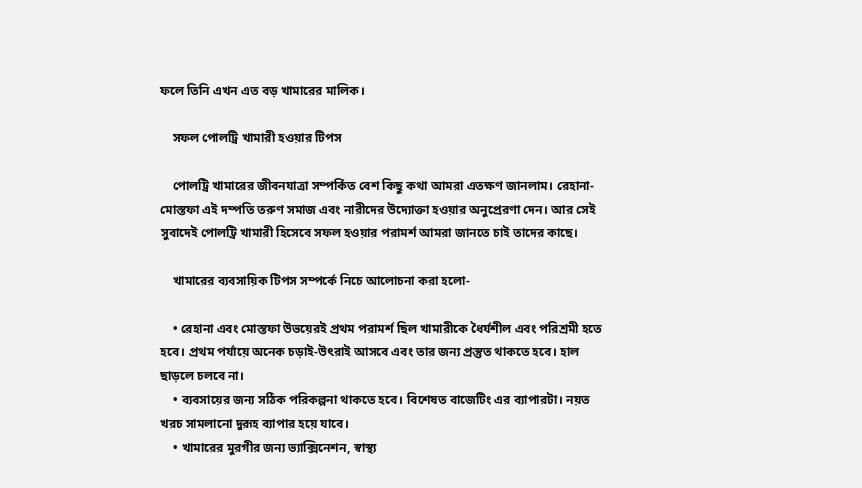ফলে তিনি এখন এত বড় খামারের মালিক।

    সফল পোলট্রি খামারী হওয়ার টিপস

    পোলট্রি খামারের জীবনযাত্রা সম্পর্কিত বেশ কিছু কথা আমরা এতক্ষণ জানলাম। রেহানা-মোস্তফা এই দম্পতি তরুণ সমাজ এবং নারীদের উদ্যোক্তা হওয়ার অনুপ্রেরণা দেন। আর সেই সুবাদেই পোলট্রি খামারী হিসেবে সফল হওয়ার পরামর্শ আমরা জানতে চাই তাদের কাছে।

    খামারের ব্যবসায়িক টিপস সম্পর্কে নিচে আলোচনা করা হলো-

    • রেহানা এবং মোস্তফা উভয়েরই প্রথম পরামর্শ ছিল খামারীকে ধৈর্যশীল এবং পরিশ্রমী হতে হবে। প্রথম পর্যায়ে অনেক চড়াই-উৎরাই আসবে এবং তার জন্য প্রস্তুত থাকতে হবে। হাল ছাড়লে চলবে না।
    • ব্যবসায়ের জন্য সঠিক পরিকল্পনা থাকতে হবে। বিশেষত বাজেটিং এর ব্যাপারটা। নয়ত খরচ সামলানো দুরূহ ব্যাপার হয়ে যাবে।
    • খামারের মুরগীর জন্য ভ্যাক্সিনেশন, স্বাস্থ্য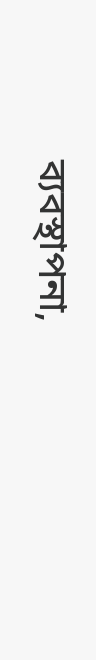ব্যবস্থাপনা,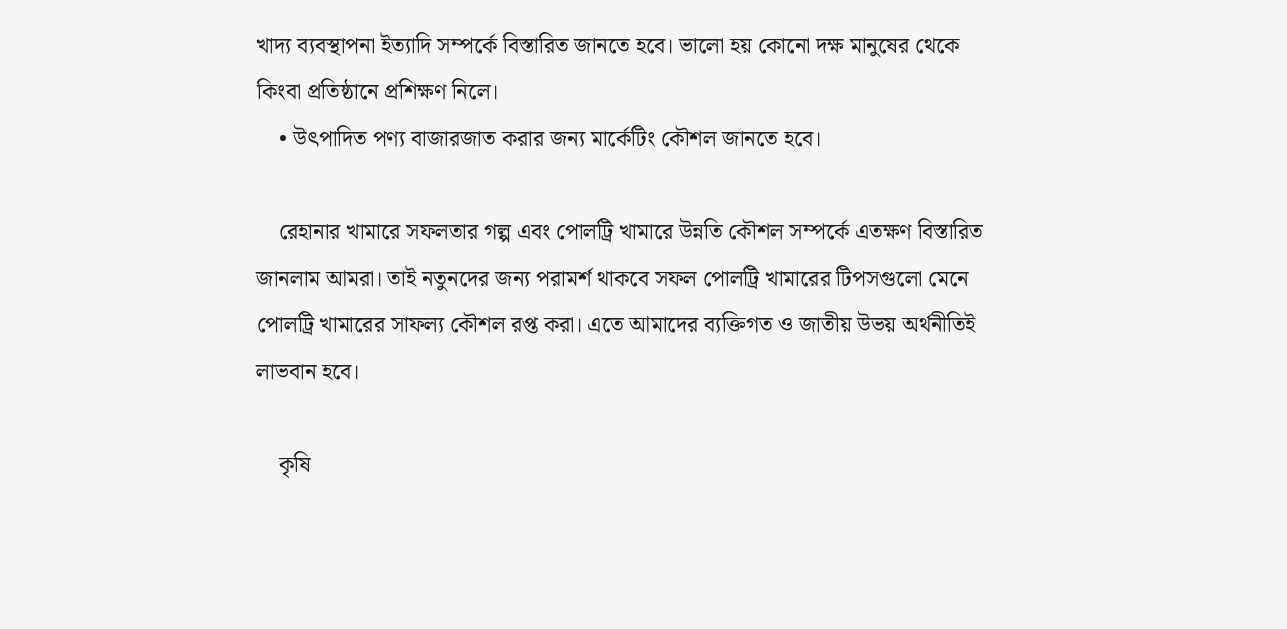খাদ্য ব্যবস্থাপনা ইত্যাদি সম্পর্কে বিস্তারিত জানতে হবে। ভালো হয় কোনো দক্ষ মানুষের থেকে কিংবা প্রতিষ্ঠানে প্রশিক্ষণ নিলে।
    • উৎপাদিত পণ্য বাজারজাত করার জন্য মার্কেটিং কৌশল জানতে হবে।

    রেহানার খামারে সফলতার গল্প এবং পোলট্রি খামারে উন্নতি কৌশল সম্পর্কে এতক্ষণ বিস্তারিত জানলাম আমরা। তাই নতুনদের জন্য পরামর্শ থাকবে সফল পোলট্রি খামারের টিপসগুলো মেনে পোলট্রি খামারের সাফল্য কৌশল রপ্ত করা। এতে আমাদের ব্যক্তিগত ও জাতীয় উভয় অর্থনীতিই লাভবান হবে।

    কৃষি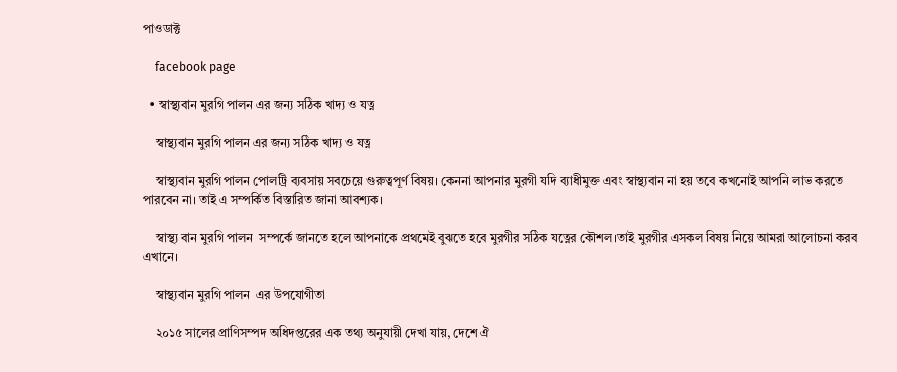পাওডাক্ট

    facebook page

  • স্বাস্থ্যবান মুরগি পালন এর জন্য সঠিক খাদ্য ও যত্ন

    স্বাস্থ্যবান মুরগি পালন এর জন্য সঠিক খাদ্য ও যত্ন

    স্বাস্থ্যবান মুরগি পালন পোলট্রি ব্যবসায় সবচেয়ে গুরুত্বপূর্ণ বিষয়। কেননা আপনার মুরগী যদি ব্যাধীমুক্ত এবং স্বাস্থ্যবান না হয় তবে কখনোই আপনি লাভ করতে পারবেন না। তাই এ সম্পর্কিত বিস্তারিত জানা আবশ্যক।

    স্বাস্থ্য বান মুরগি পালন  সম্পর্কে জানতে হলে আপনাকে প্রথমেই বুঝতে হবে মুরগীর সঠিক যত্নের কৌশল।তাই মুরগীর এসকল বিষয় নিয়ে আমরা আলোচনা করব এখানে।

    স্বাস্থ্যবান মুরগি পালন  এর উপযোগীতা

    ২০১৫ সালের প্রাণিসম্পদ অধিদপ্তরের এক তথ্য অনুযায়ী দেখা যায়, দেশে ঐ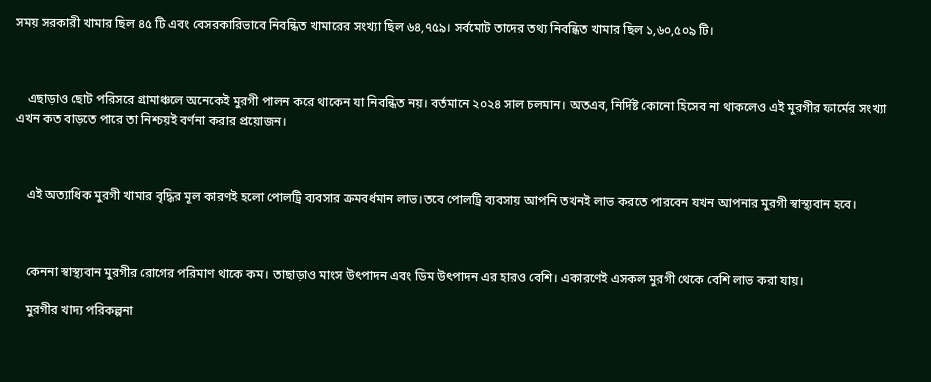সময় সরকারী খামার ছিল ৪৫ টি এবং বেসরকারিভাবে নিবন্ধিত খামারের সংখ্যা ছিল ৬৪,৭৫৯। সর্বমোট তাদের তথ্য নিবন্ধিত খামার ছিল ১,৬০,৫০৯ টি।



    এছাড়াও ছোট পরিসরে গ্রামাঞ্চলে অনেকেই মুরগী পালন করে থাকেন যা নিবন্ধিত নয়। বর্তমানে ২০২৪ সাল চলমান। অতএব, নির্দিষ্ট কোনো হিসেব না থাকলেও এই মুরগীর ফার্মের সংখ্যা এখন কত বাড়তে পারে তা নিশ্চয়ই বর্ণনা করার প্রয়োজন।



    এই অত্যাধিক মুরগী খামার বৃদ্ধির মূল কারণই হলো পোলট্রি ব্যবসার ক্রমবর্ধমান লাভ।তবে পোলট্রি ব্যবসায় আপনি তখনই লাভ করতে পারবেন যখন আপনার মুরগী স্বাস্থ্যবান হবে।



    কেননা স্বাস্থ্যবান মুরগীর রোগের পরিমাণ থাকে কম। তাছাড়াও মাংস উৎপাদন এবং ডিম উৎপাদন এর হারও বেশি। একারণেই এসকল মুরগী থেকে বেশি লাভ করা যায়।

    মুরগীর খাদ্য পরিকল্পনা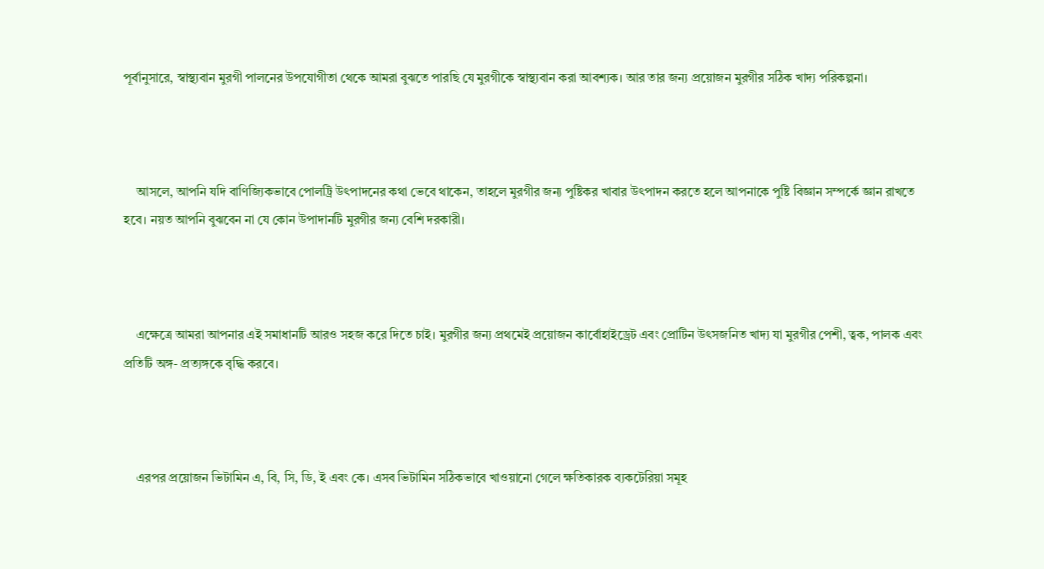পূর্বানুসারে, স্বাস্থ্যবান মুরগী পালনের উপযোগীতা থেকে আমরা বুঝতে পারছি যে মুরগীকে স্বাস্থ্যবান করা আবশ্যক। আর তার জন্য প্রয়োজন মুরগীর সঠিক খাদ্য পরিকল্পনা।



    আসলে, আপনি যদি বাণিজ্যিকভাবে পোলট্রি উৎপাদনের কথা ভেবে থাকেন, তাহলে মুরগীর জন্য পুষ্টিকর খাবার উৎপাদন করতে হলে আপনাকে পুষ্টি বিজ্ঞান সম্পর্কে জ্ঞান রাখতে হবে। নয়ত আপনি বুঝবেন না যে কোন উপাদানটি মুরগীর জন্য বেশি দরকারী।



    এক্ষেত্রে আমরা আপনার এই সমাধানটি আরও সহজ করে দিতে চাই। মুরগীর জন্য প্রথমেই প্রয়োজন কার্বোহাইড্রেট এবং প্রোটিন উৎসজনিত খাদ্য যা মুরগীর পেশী, ত্বক, পালক এবং প্রতিটি অঙ্গ- প্রত্যঙ্গকে বৃদ্ধি করবে।



    এরপর প্রয়োজন ভিটামিন এ, বি, সি, ডি, ই এবং কে। এসব ভিটামিন সঠিকভাবে খাওয়ানো গেলে ক্ষতিকারক ব্যকটেরিয়া সমূহ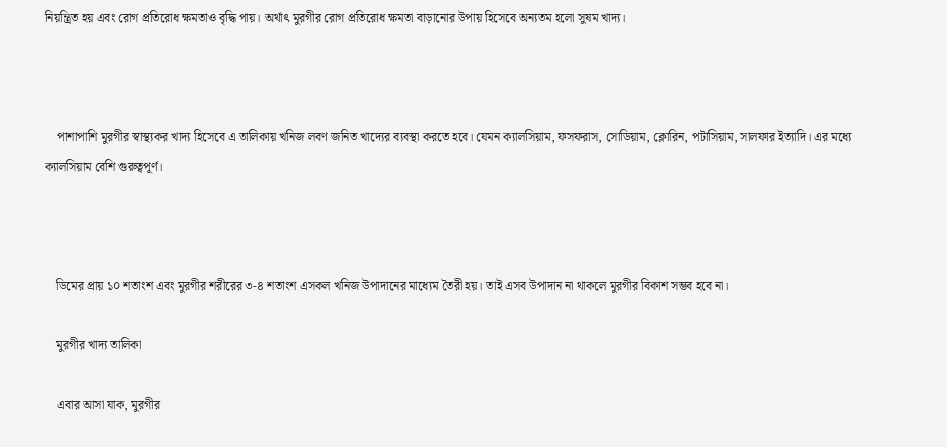নিয়ন্ত্রিত হয় এবং রোগ প্রতিরোধ ক্ষমতাও বৃদ্ধি পায়। অর্থাৎ মুরগীর রোগ প্রতিরোধ ক্ষমতা বাড়ানোর উপায় হিসেবে অন্যতম হলো সুষম খাদ্য।



    পাশাপাশি মুরগীর স্বাস্থ্যকর খাদ্য হিসেবে এ তালিকায় খনিজ লবণ জনিত খাদ্যের ব্যবস্থা করতে হবে। যেমন ক্যালসিয়াম, ফসফরাস, সোডিয়াম, ক্লোরিন, পটাসিয়াম, সালফার ইত্যাদি। এর মধ্যে ক্যালসিয়াম বেশি গুরুত্বপূর্ণ।



    ডিমের প্রায় ১০ শতাংশ এবং মুরগীর শরীরের ৩-৪ শতাংশ এসকল খনিজ উপাদানের মাধ্যেম তৈরী হয়। তাই এসব উপাদান না থাকলে মুরগীর বিকাশ সম্ভব হবে না।

    মুরগীর খাদ্য তালিকা

    এবার আসা যাক, মুরগীর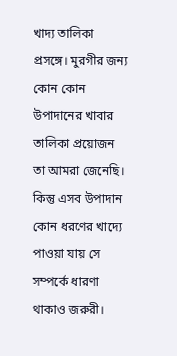খাদ্য তালিকা প্রসঙ্গে। মুরগীর জন্য কোন কোন উপাদানের খাবার তালিকা প্রয়োজন তা আমরা জেনেছি। কিন্তু এসব উপাদান কোন ধরণের খাদ্যে পাওয়া যায় সে সম্পর্কে ধারণা থাকাও জরুরী।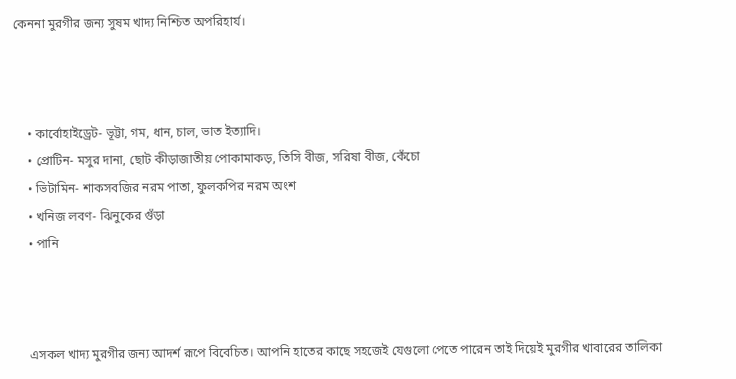কেননা মুরগীর জন্য সুষম খাদ্য নিশ্চিত অপরিহার্য।



    • কার্বোহাইড্রেট- ভূট্টা, গম, ধান, চাল, ভাত ইত্যাদি।
    • প্রোটিন- মসুর দানা, ছোট কীড়াজাতীয় পোকামাকড়, তিসি বীজ, সরিষা বীজ, কেঁচো
    • ভিটামিন- শাকসবজির নরম পাতা, ফুলকপির নরম অংশ
    • খনিজ লবণ- ঝিনুকের গুঁড়া
    • পানি



    এসকল খাদ্য মুরগীর জন্য আদর্শ রূপে বিবেচিত। আপনি হাতের কাছে সহজেই যেগুলো পেতে পারেন তাই দিয়েই মুরগীর খাবারের তালিকা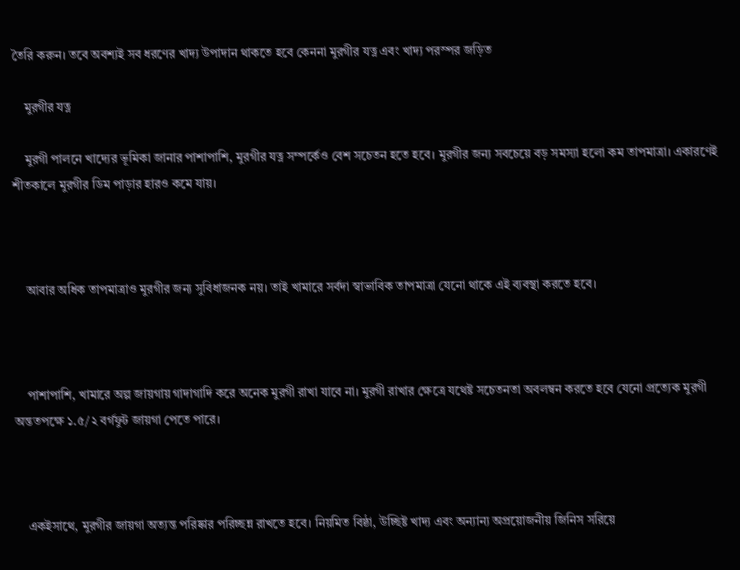তৈরি করুন। তবে অবশ্যই সব ধরণের খাদ্য উপাদান থাকতে হবে কেননা মুরগীর যত্ন এবং খাদ্য পরস্পর জড়িত

    মুরগীর যত্ন

    মুরগী পালনে খাদ্যের ভূমিকা জানার পাশাপাশি, মুরগীর যত্ন সম্পর্কেও বেশ সচেতন হতে হবে। মুরগীর জন্য সবচেয়ে বড় সমস্যা হলো কম তাপমাত্রা। একারণেই শীতকালে মুরগীর ডিম পাড়ার হারও কমে যায়।



    আবার অধিক তাপমাত্রাও মুরগীর জন্য সুবিধাজনক নয়। তাই খামারে সর্বদা স্বাভাবিক তাপমাত্রা যেনো থাকে এই ব্যবস্থা করতে হবে।



    পাশাপাশি, খামারে অল্প জায়গায় গাদাগাদি করে অনেক মুরগী রাখা যাবে না। মুরগী রাখার ক্ষেত্রে যথেষ্ট সচেতনতা অবলম্বন করতে হবে যেনো প্রত্যেক মুরগী অন্ততপক্ষে ১.৫/২ বর্গফুট জায়গা পেতে পারে।



    একইসাথে, মুরগীর জায়গা অত্যন্ত পরিষ্কার পরিচ্ছন্ন রাখতে হবে। নিয়মিত বিষ্ঠা, উচ্ছিষ্ট খাদ্য এবং অন্যান্য অপ্রয়োজনীয় জিনিস সরিয়ে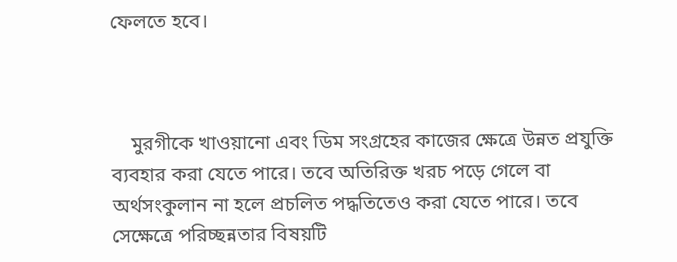ফেলতে হবে।



    মুরগীকে খাওয়ানো এবং ডিম সংগ্রহের কাজের ক্ষেত্রে উন্নত প্রযুক্তি ব্যবহার করা যেতে পারে। তবে অতিরিক্ত খরচ পড়ে গেলে বা অর্থসংকুলান না হলে প্রচলিত পদ্ধতিতেও করা যেতে পারে। তবে সেক্ষেত্রে পরিচ্ছন্নতার বিষয়টি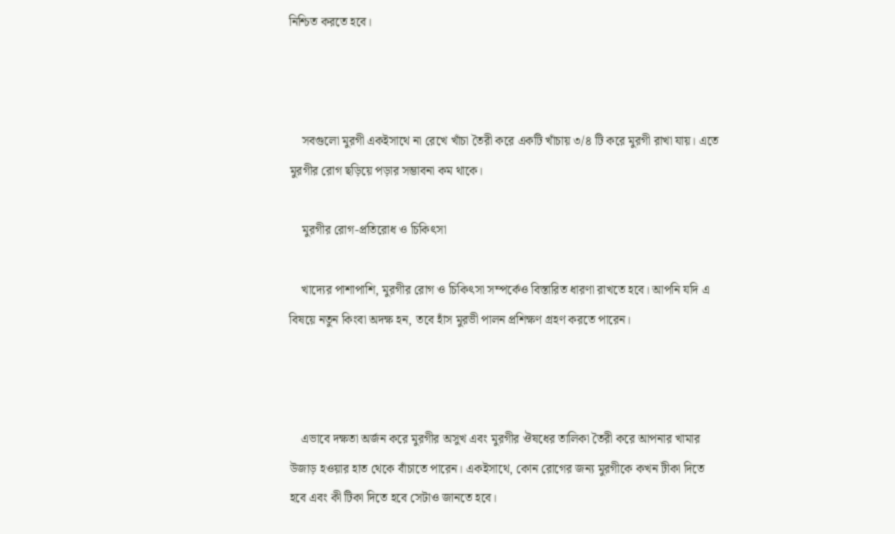নিশ্চিত করতে হবে।



    সবগুলো মুরগী একইসাথে না রেখে খাঁচা তৈরী করে একটি খাঁচায় ৩/৪ টি করে মুরগী রাখা যায়। এতে মুরগীর রোগ ছড়িয়ে পড়ার সম্ভাবনা কম থাকে।

    মুরগীর রোগ-প্রতিরোধ ও চিকিৎসা

    খাদ্যের পাশাপাশি, মুরগীর রোগ ও চিকিৎসা সম্পর্কেও বিস্তারিত ধারণা রাখতে হবে। আপনি যদি এ বিষয়ে নতুন কিংবা অদক্ষ হন, তবে হাঁস মুরভী পালন প্রশিক্ষণ গ্রহণ করতে পারেন।



    এভাবে দক্ষতা অর্জন করে মুরগীর অসুখ এবং মুরগীর ঔষধের তালিকা তৈরী করে আপনার খামার উজাড় হওয়ার হাত থেকে বাঁচাতে পারেন। একইসাথে, কোন রোগের জন্য মুরগীকে কখন টীকা দিতে হবে এবং কী টিকা দিতে হবে সেটাও জানতে হবে।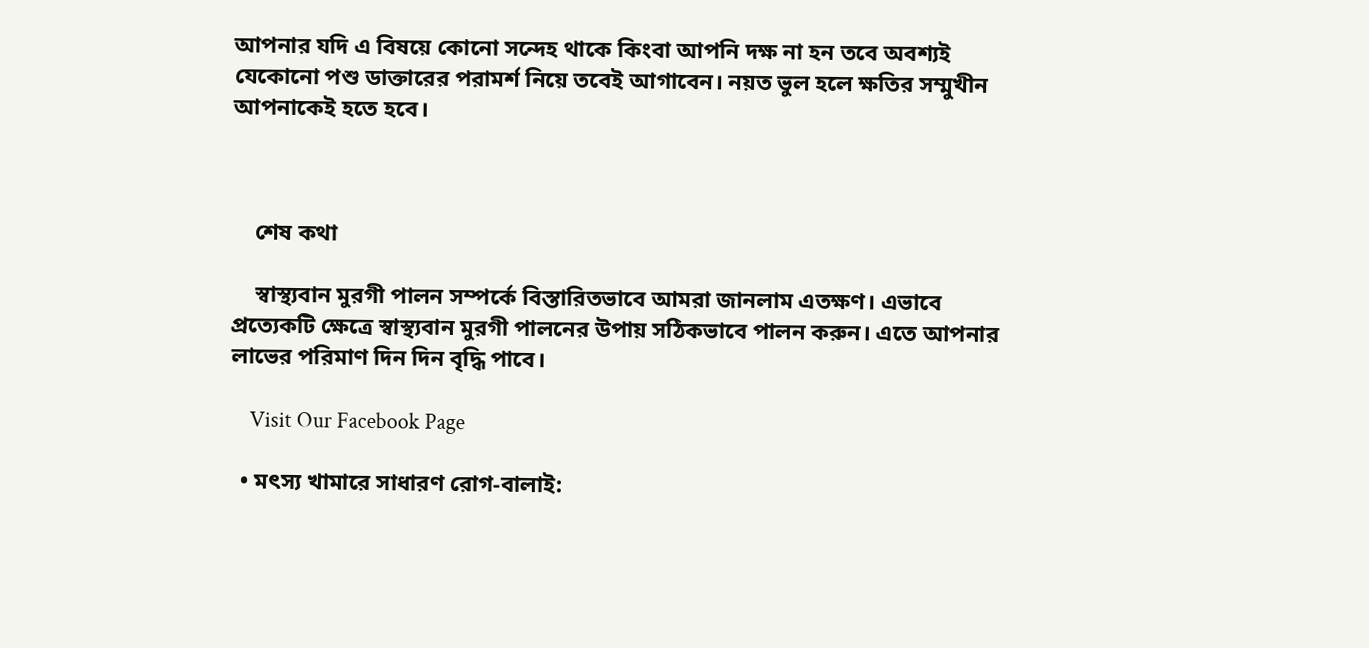আপনার যদি এ বিষয়ে কোনো সন্দেহ থাকে কিংবা আপনি দক্ষ না হন তবে অবশ্যই যেকোনো পশু ডাক্তারের পরামর্শ নিয়ে তবেই আগাবেন। নয়ত ভুল হলে ক্ষতির সম্মুখীন আপনাকেই হতে হবে।



    শেষ কথা

    স্বাস্থ্যবান মুরগী পালন সম্পর্কে বিস্তারিতভাবে আমরা জানলাম এতক্ষণ। এভাবে প্রত্যেকটি ক্ষেত্রে স্বাস্থ্যবান মুরগী পালনের উপায় সঠিকভাবে পালন করুন। এতে আপনার লাভের পরিমাণ দিন দিন বৃদ্ধি পাবে।

    Visit Our Facebook Page

  • মৎস্য খামারে সাধারণ রোগ-বালাই: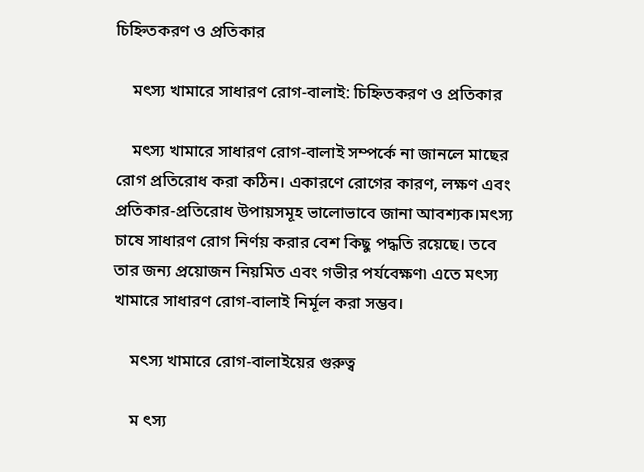চিহ্নিতকরণ ও প্রতিকার

    মৎস্য খামারে সাধারণ রোগ-বালাই: চিহ্নিতকরণ ও প্রতিকার

    মৎস্য খামারে সাধারণ রোগ-বালাই সম্পর্কে না জানলে মাছের রোগ প্রতিরোধ করা কঠিন। একারণে রোগের কারণ, লক্ষণ এবং প্রতিকার-প্রতিরোধ উপায়সমূহ ভালোভাবে জানা আবশ্যক।মৎস্য চাষে সাধারণ রোগ নির্ণয় করার বেশ কিছু পদ্ধতি রয়েছে। তবে তার জন্য প্রয়োজন নিয়মিত এবং গভীর পর্যবেক্ষণ৷ এতে মৎস্য খামারে সাধারণ রোগ-বালাই নির্মূল করা সম্ভব।

    মৎস্য খামারে রোগ-বালাইয়ের গুরুত্ব

    ম ৎস্য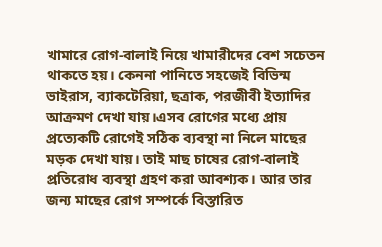খামারে রোগ-বালাই নিয়ে খামারীদের বেশ সচেতন থাকতে হয়। কেননা পানিতে সহজেই বিভিন্ম ভাইরাস, ব্যাকটেরিয়া, ছত্রাক, পরজীবী ইত্যাদির আক্রমণ দেখা যায়।এসব রোগের মধ্যে প্রায় প্রত্যেকটি রোগেই সঠিক ব্যবস্থা না নিলে মাছের মড়ক দেখা যায়। তাই মাছ চাষের রোগ-বালাই প্রতিরোধ ব্যবস্থা গ্রহণ করা আবশ্যক। আর তার জন্য মাছের রোগ সম্পর্কে বিস্তারিত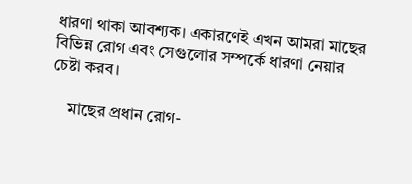ধারণা থাকা আবশ্যক। একারণেই এখন আমরা মাছের বিভিন্ন রোগ এবং সেগুলোর সম্পর্কে ধারণা নেয়ার চেষ্টা করব।

    মাছের প্রধান রোগ-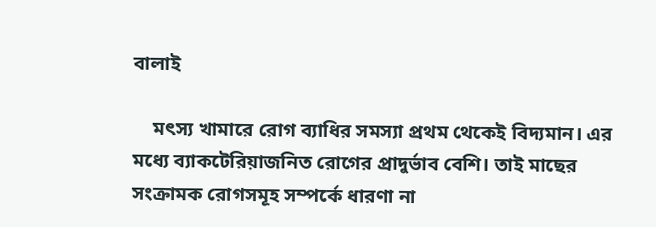বালাই

    মৎস্য খামারে রোগ ব্যাধির সমস্যা প্রথম থেকেই বিদ্যমান। এর মধ্যে ব্যাকটেরিয়াজনিত রোগের প্রাদুর্ভাব বেশি। তাই মাছের সংক্রামক রোগসমূহ সম্পর্কে ধারণা না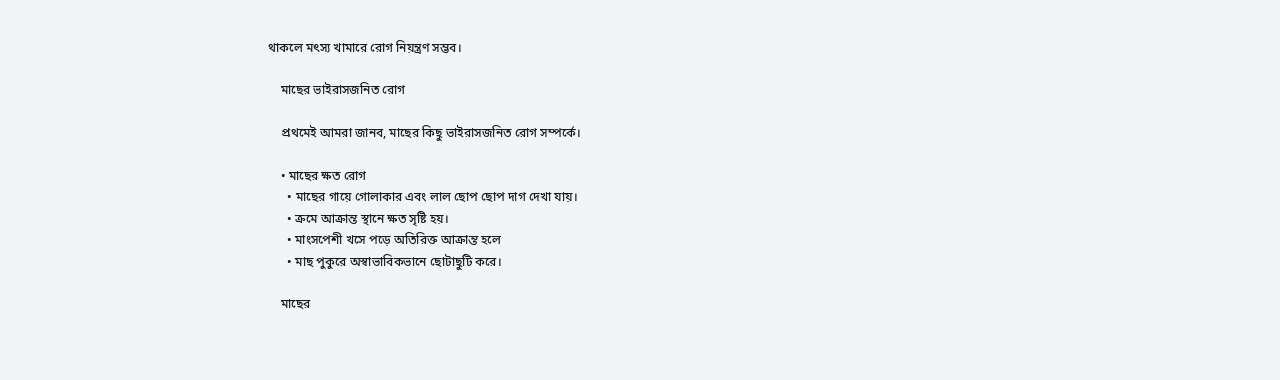থাকলে মৎস্য খামারে রোগ নিয়ন্ত্রণ সম্ভব।

    মাছের ভাইরাসজনিত রোগ

    প্রথমেই আমরা জানব, মাছের কিছু ভাইরাসজনিত রোগ সম্পর্কে।

    • মাছের ক্ষত রোগ
      • মাছের গায়ে গোলাকার এবং লাল ছোপ ছোপ দাগ দেখা যায়।
      • ক্রমে আক্রান্ত স্থানে ক্ষত সৃষ্টি হয়।
      • মাংসপেশী খসে পড়ে অতিরিক্ত আক্রান্ত হলে
      • মাছ পুকুরে অস্বাভাবিকভানে ছোটাছুটি করে।

    মাছের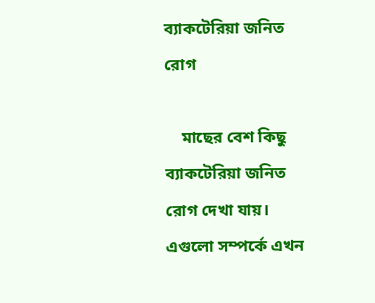ব্যাকটেরিয়া জনিত রোগ

    মাছের বেশ কিছু ব্যাকটেরিয়া জনিত রোগ দেখা যায়। এগুলো সম্পর্কে এখন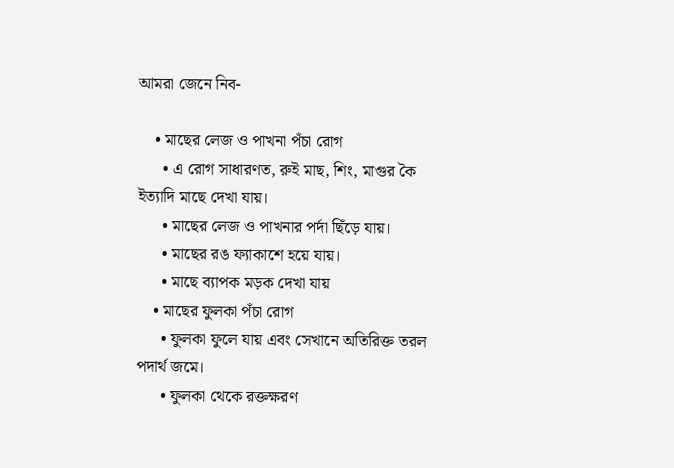আমরা জেনে নিব-

    • মাছের লেজ ও পাখনা পঁচা রোগ
      • এ রোগ সাধারণত, রুই মাছ, শিং, মাগুর কৈ ইত্যাদি মাছে দেখা যায়।
      • মাছের লেজ ও পাখনার পর্দা ছিঁড়ে যায়।
      • মাছের রঙ ফ্যাকাশে হয়ে যায়।
      • মাছে ব্যাপক মড়ক দেখা যায়
    • মাছের ফুলকা পঁচা রোগ
      • ফুলকা ফুলে যায় এবং সেখানে অতিরিক্ত তরল পদার্থ জমে।
      • ফুলকা থেকে রক্তক্ষরণ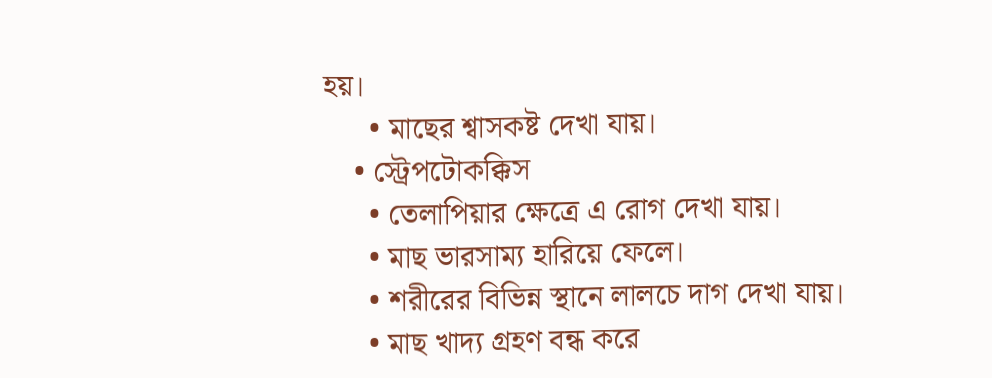হয়।
      • মাছের শ্বাসকষ্ট দেখা যায়।
    • স্ট্রেপটোকক্কিস
      • তেলাপিয়ার ক্ষেত্রে এ রোগ দেখা যায়।
      • মাছ ভারসাম্য হারিয়ে ফেলে।
      • শরীরের বিভিন্ন স্থানে লালচে দাগ দেখা যায়।
      • মাছ খাদ্য গ্রহণ বন্ধ করে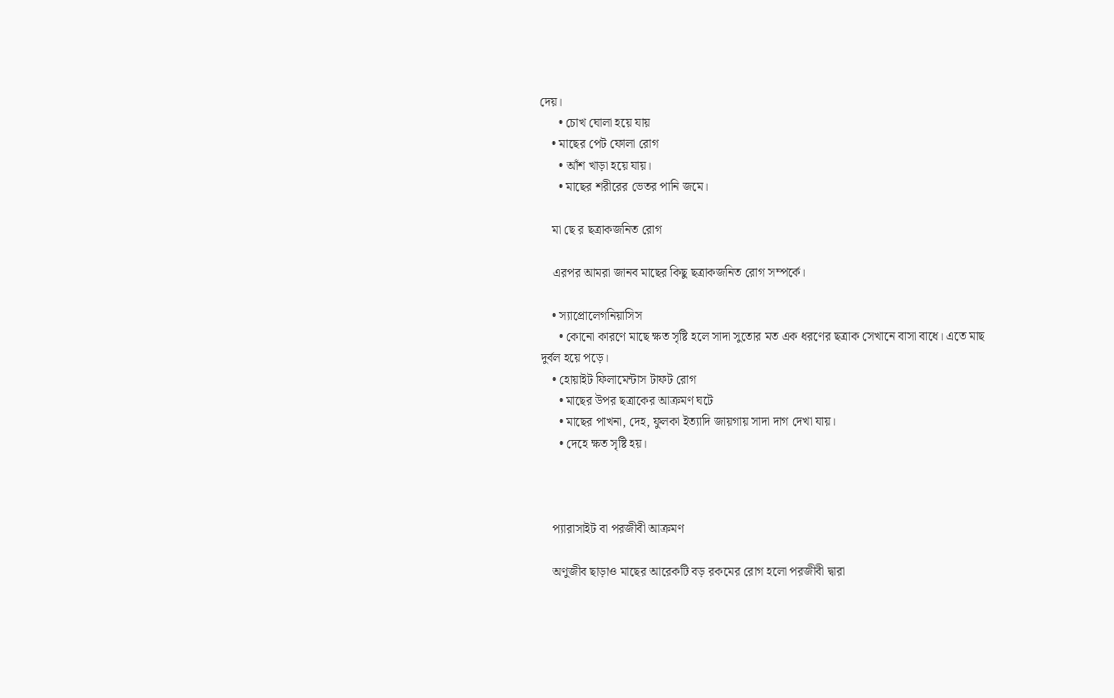দেয়।
      • চোখ ঘোলা হয়ে যায়
    • মাছের পেট ফোলা রোগ
      • আঁশ খাড়া হয়ে যায়।
      • মাছের শরীরের ভেতর পানি জমে।

    মা ছে র ছত্রাকজনিত রোগ

    এরপর আমরা জানব মাছের কিছু ছত্রাকজনিত রোগ সম্পর্কে।

    • স্যাপ্রোলেগনিয়াসিস
      • কোনো কারণে মাছে ক্ষত সৃষ্টি হলে সাদা সুতোর মত এক ধরণের ছত্রাক সেখানে বাসা বাধে। এতে মাছ দুর্বল হয়ে পড়ে।
    • হোয়াইট ফিলামেন্টাস টাফট রোগ
      • মাছের উপর ছত্রাকের আক্রমণ ঘটে
      • মাছের পাখনা, দেহ, ফুলকা ইত্যাদি জায়গায় সাদা দাগ দেখা যায়।
      • দেহে ক্ষত সৃষ্টি হয়।



    প্যারাসাইট বা পরজীবী আক্রমণ

    অণুজীব ছাড়াও মাছের আরেকটি বড় রকমের রোগ হলো পরজীবী দ্বারা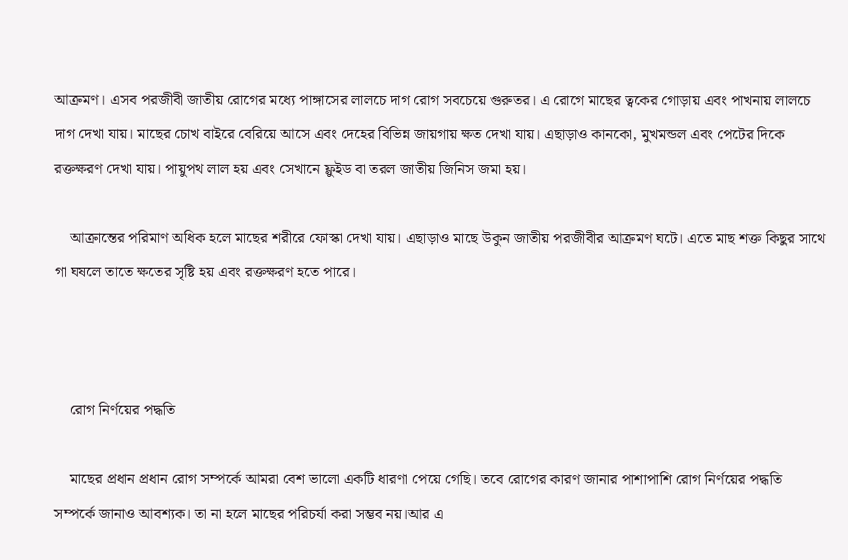আক্রমণ। এসব পরজীবী জাতীয় রোগের মধ্যে পাঙ্গাসের লালচে দাগ রোগ সবচেয়ে গুরুতর। এ রোগে মাছের ত্বকের গোড়ায় এবং পাখনায় লালচে দাগ দেখা যায়। মাছের চোখ বাইরে বেরিয়ে আসে এবং দেহের বিভিন্ন জায়গায় ক্ষত দেখা যায়। এছাড়াও কানকো, মুখমন্ডল এবং পেটের দিকে রক্তক্ষরণ দেখা যায়। পায়ুপথ লাল হয় এবং সেখানে ফ্লুইড বা তরল জাতীয় জিনিস জমা হয়।

    আক্রান্তের পরিমাণ অধিক হলে মাছের শরীরে ফোস্কা দেখা যায়। এছাড়াও মাছে উকুন জাতীয় পরজীবীর আক্রমণ ঘটে। এতে মাছ শক্ত কিছুর সাথে গা ঘষলে তাতে ক্ষতের সৃষ্টি হয় এবং রক্তক্ষরণ হতে পারে।



    রোগ নির্ণয়ের পদ্ধতি

    মাছের প্রধান প্রধান রোগ সম্পর্কে আমরা বেশ ভালো একটি ধারণা পেয়ে গেছি। তবে রোগের কারণ জানার পাশাপাশি রোগ নির্ণয়ের পদ্ধতি সম্পর্কে জানাও আবশ্যক। তা না হলে মাছের পরিচর্যা করা সম্ভব নয়।আর এ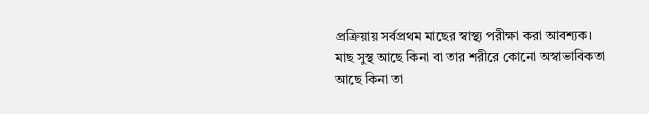প্রক্রিয়ায় সর্বপ্রথম মাছের স্বাস্থ্য পরীক্ষা করা আবশ্যক। মাছ সুস্থ আছে কিনা বা তার শরীরে কোনো অস্বাভাবিকতা আছে কিনা তা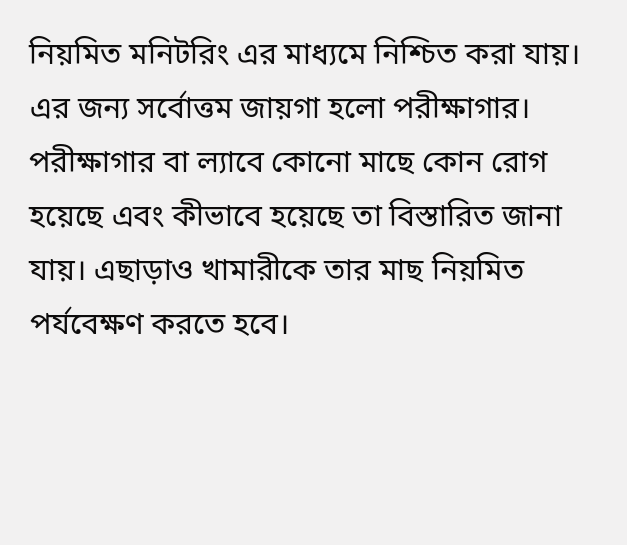নিয়মিত মনিটরিং এর মাধ্যমে নিশ্চিত করা যায়। এর জন্য সর্বোত্তম জায়গা হলো পরীক্ষাগার। পরীক্ষাগার বা ল্যাবে কোনো মাছে কোন রোগ হয়েছে এবং কীভাবে হয়েছে তা বিস্তারিত জানা যায়। এছাড়াও খামারীকে তার মাছ নিয়মিত পর্যবেক্ষণ করতে হবে।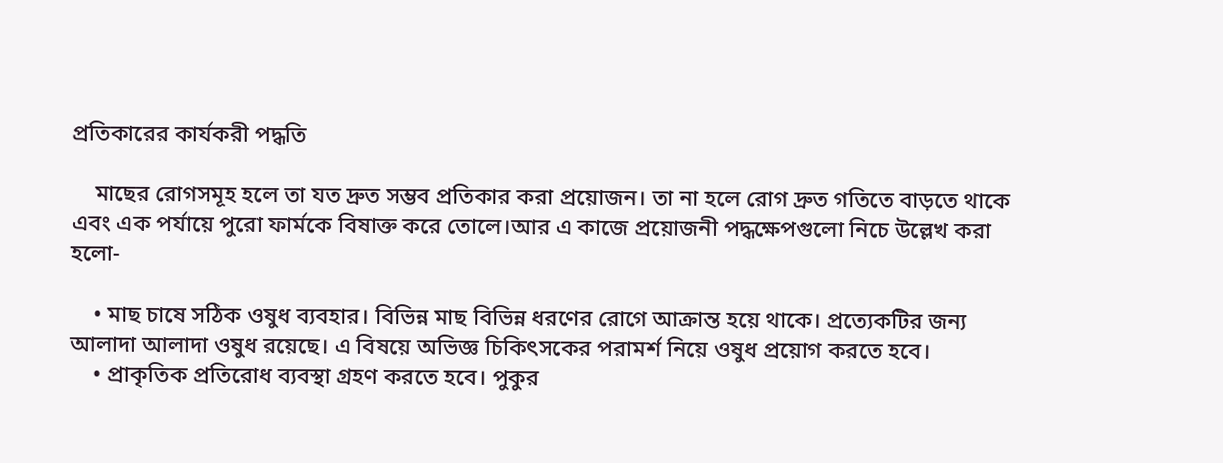প্রতিকারের কার্যকরী পদ্ধতি

    মাছের রোগসমূহ হলে তা যত দ্রুত সম্ভব প্রতিকার করা প্রয়োজন। তা না হলে রোগ দ্রুত গতিতে বাড়তে থাকে এবং এক পর্যায়ে পুরো ফার্মকে বিষাক্ত করে তোলে।আর এ কাজে প্রয়োজনী পদ্ধক্ষেপগুলো নিচে উল্লেখ করা হলো-

    • মাছ চাষে সঠিক ওষুধ ব্যবহার। বিভিন্ন মাছ বিভিন্ন ধরণের রোগে আক্রান্ত হয়ে থাকে। প্রত্যেকটির জন্য আলাদা আলাদা ওষুধ রয়েছে। এ বিষয়ে অভিজ্ঞ চিকিৎসকের পরামর্শ নিয়ে ওষুধ প্রয়োগ করতে হবে।
    • প্রাকৃতিক প্রতিরোধ ব্যবস্থা গ্রহণ করতে হবে। পুকুর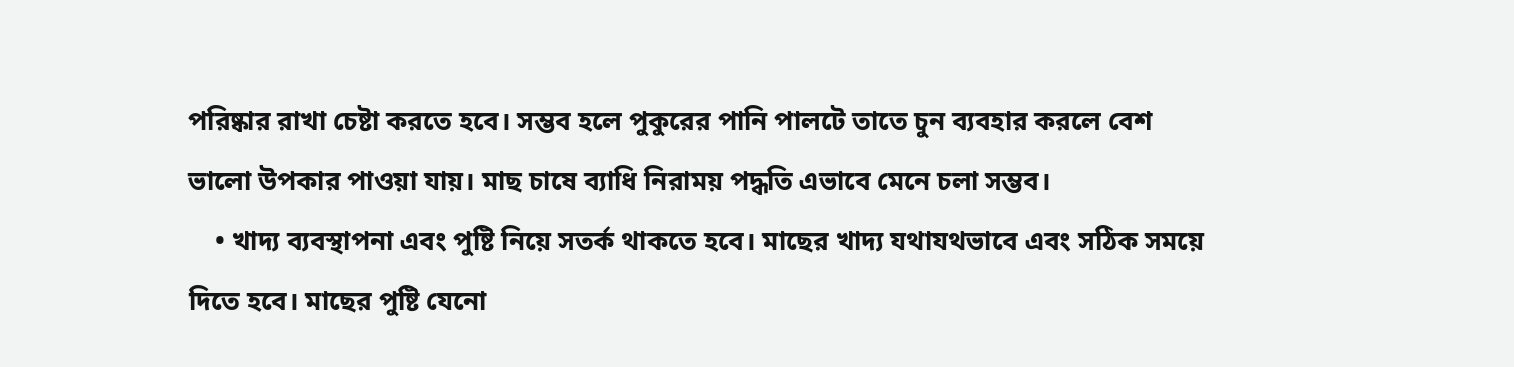পরিষ্কার রাখা চেষ্টা করতে হবে। সম্ভব হলে পুকুরের পানি পালটে তাতে চুন ব্যবহার করলে বেশ ভালো উপকার পাওয়া যায়। মাছ চাষে ব্যাধি নিরাময় পদ্ধতি এভাবে মেনে চলা সম্ভব।
    • খাদ্য ব্যবস্থাপনা এবং পুষ্টি নিয়ে সতর্ক থাকতে হবে। মাছের খাদ্য যথাযথভাবে এবং সঠিক সময়ে দিতে হবে। মাছের পুষ্টি যেনো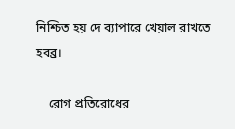নিশ্চিত হয় দে ব্যাপারে খেয়াল রাখতে হবব্র।

    রোগ প্রতিরোধের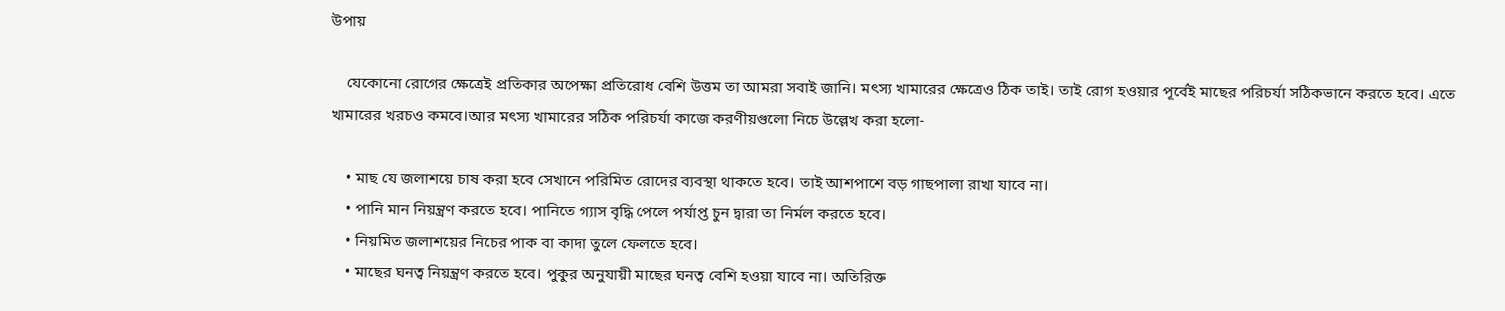উপায়

    যেকোনো রোগের ক্ষেত্রেই প্রতিকার অপেক্ষা প্রতিরোধ বেশি উত্তম তা আমরা সবাই জানি। মৎস্য খামারের ক্ষেত্রেও ঠিক তাই। তাই রোগ হওয়ার পূর্বেই মাছের পরিচর্যা সঠিকভানে করতে হবে। এতে খামারের খরচও কমবে।আর মৎস্য খামারের সঠিক পরিচর্যা কাজে করণীয়গুলো নিচে উল্লেখ করা হলো-

    • মাছ যে জলাশয়ে চাষ করা হবে সেখানে পরিমিত রোদের ব্যবস্থা থাকতে হবে। তাই আশপাশে বড় গাছপালা রাখা যাবে না।
    • পানি মান নিয়ন্ত্রণ করতে হবে। পানিতে গ্যাস বৃদ্ধি পেলে পর্যাপ্ত চুন দ্বারা তা নির্মল করতে হবে।
    • নিয়মিত জলাশয়ের নিচের পাক বা কাদা তুলে ফেলতে হবে।
    • মাছের ঘনত্ব নিয়ন্ত্রণ করতে হবে। পুকুর অনুযায়ী মাছের ঘনত্ব বেশি হওয়া যাবে না। অতিরিক্ত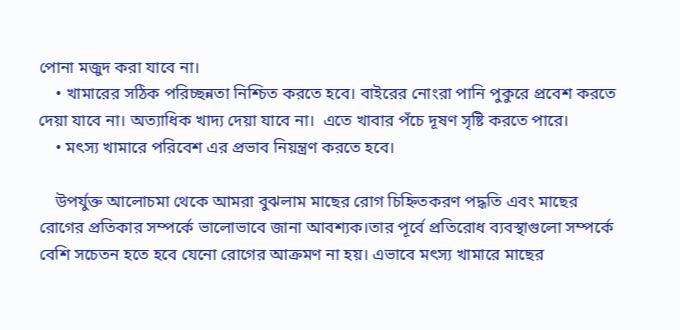পোনা মজুদ করা যাবে না।
    • খামারের সঠিক পরিচ্ছন্নতা নিশ্চিত করতে হবে। বাইরের নোংরা পানি পুকুরে প্রবেশ করতে দেয়া যাবে না। অত্যাধিক খাদ্য দেয়া যাবে না।  এতে খাবার পঁচে দূষণ সৃষ্টি করতে পারে।
    • মৎস্য খামারে পরিবেশ এর প্রভাব নিয়ন্ত্রণ করতে হবে।

    উপর্যুক্ত আলোচমা থেকে আমরা বুঝলাম মাছের রোগ চিহ্নিতকরণ পদ্ধতি এবং মাছের রোগের প্রতিকার সম্পর্কে ভালোভাবে জানা আবশ্যক।তার পূর্বে প্রতিরোধ ব্যবস্থাগুলো সম্পর্কে বেশি সচেতন হতে হবে যেনো রোগের আক্রমণ না হয়। এভাবে মৎস্য খামারে মাছের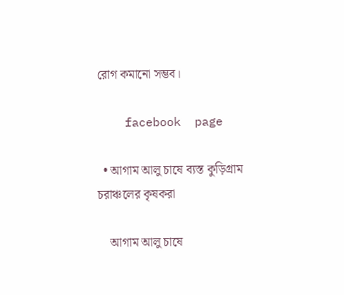রোগ কমানো সম্ভব।

    facebook  page

  • আগাম আলু চাষে ব্যস্ত কুড়িগ্রাম চরাঞ্চলের কৃষকরা

    আগাম আলু চাষে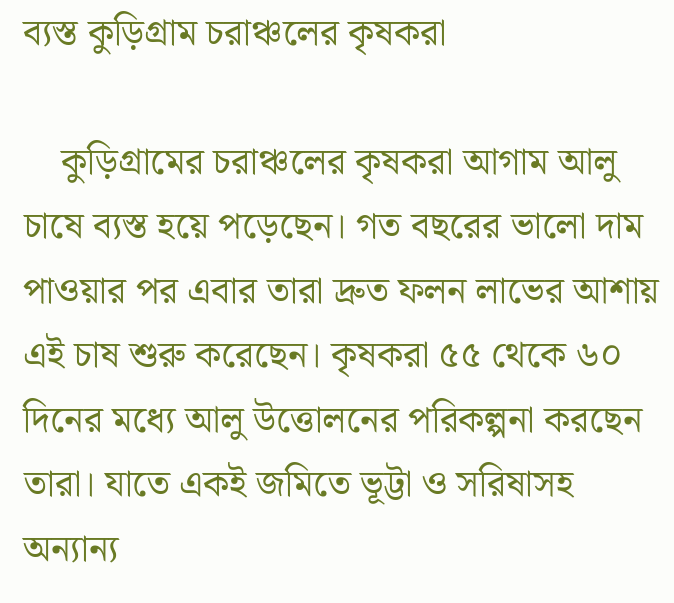ব্যস্ত কুড়িগ্রাম চরাঞ্চলের কৃষকরা

    কুড়িগ্রামের চরাঞ্চলের কৃষকরা আগাম আলু চাষে ব্যস্ত হয়ে পড়েছেন। গত বছরের ভালো দাম পাওয়ার পর এবার তারা দ্রুত ফলন লাভের আশায় এই চাষ শুরু করেছেন। কৃষকরা ৫৫ থেকে ৬০ দিনের মধ্যে আলু উত্তোলনের পরিকল্পনা করছেন তারা। যাতে একই জমিতে ভূট্টা ও সরিষাসহ অন্যান্য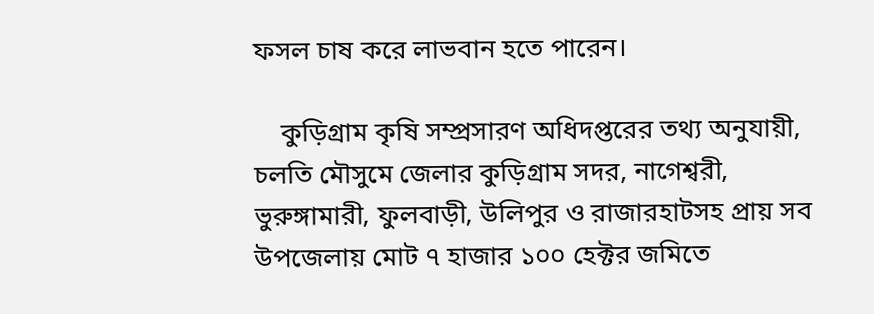ফসল চাষ করে লাভবান হতে পারেন।

    কুড়িগ্রাম কৃষি সম্প্রসারণ অধিদপ্তরের তথ্য অনুযায়ী, চলতি মৌসুমে জেলার কুড়িগ্রাম সদর, নাগেশ্বরী, ভুরুঙ্গামারী, ফুলবাড়ী, উলিপুর ও রাজারহাটসহ প্রায় সব উপজেলায় মোট ৭ হাজার ১০০ হেক্টর জমিতে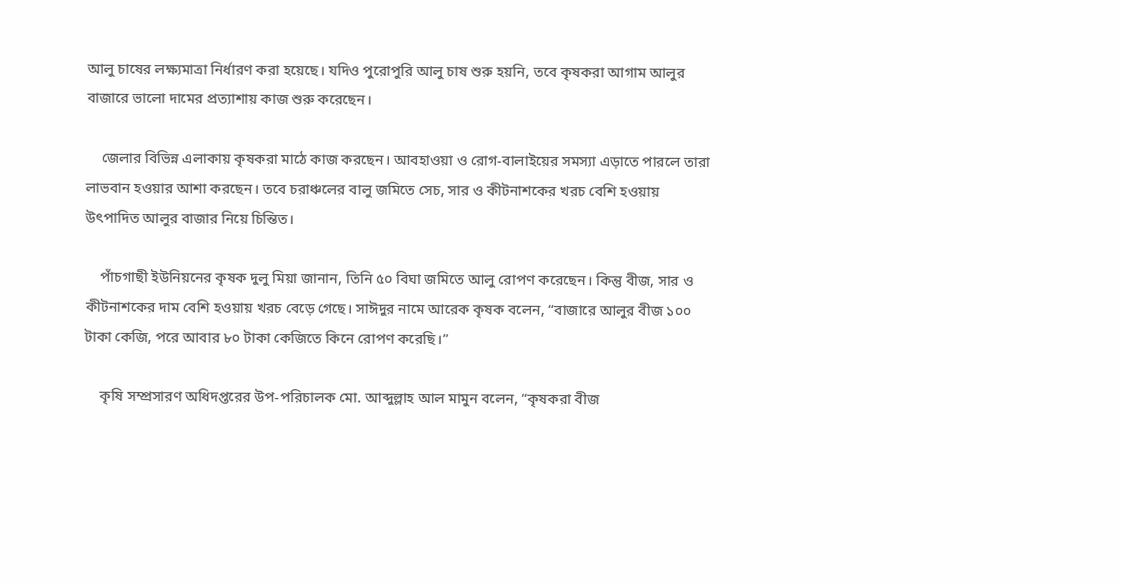আলু চাষের লক্ষ্যমাত্রা নির্ধারণ করা হয়েছে। যদিও পুরোপুরি আলু চাষ শুরু হয়নি, তবে কৃষকরা আগাম আলুর বাজারে ভালো দামের প্রত্যাশায় কাজ শুরু করেছেন।

    জেলার বিভিন্ন এলাকায় কৃষকরা মাঠে কাজ করছেন। আবহাওয়া ও রোগ-বালাইয়ের সমস্যা এড়াতে পারলে তারা লাভবান হওয়ার আশা করছেন। তবে চরাঞ্চলের বালু জমিতে সেচ, সার ও কীটনাশকের খরচ বেশি হওয়ায় উৎপাদিত আলুর বাজার নিয়ে চিন্তিত।

    পাঁচগাছী ইউনিয়নের কৃষক দুলু মিয়া জানান, তিনি ৫০ বিঘা জমিতে আলু রোপণ করেছেন। কিন্তু বীজ, সার ও কীটনাশকের দাম বেশি হওয়ায় খরচ বেড়ে গেছে। সাঈদুর নামে আরেক কৃষক বলেন, “বাজারে আলুর বীজ ১০০ টাকা কেজি, পরে আবার ৮০ টাকা কেজিতে কিনে রোপণ করেছি।”

    কৃষি সম্প্রসারণ অধিদপ্তরের উপ-পরিচালক মো. আব্দুল্লাহ আল মামুন বলেন, “কৃষকরা বীজ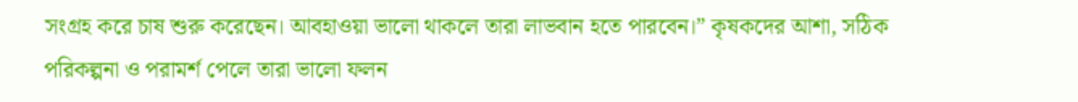সংগ্রহ করে চাষ শুরু করেছেন। আবহাওয়া ভালো থাকলে তারা লাভবান হতে পারবেন।” কৃষকদের আশা, সঠিক পরিকল্পনা ও পরামর্শ পেলে তারা ভালো ফলন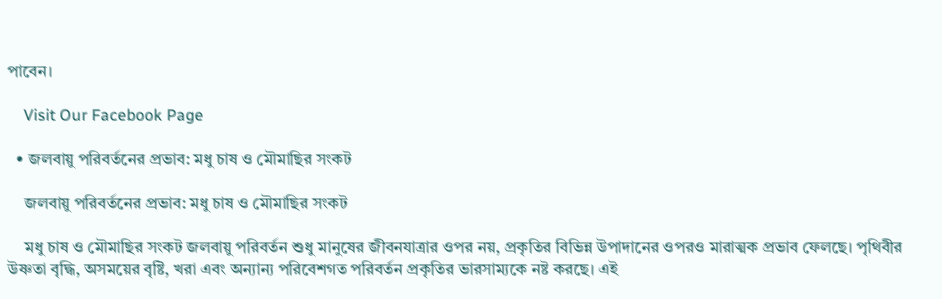পাবেন।

    Visit Our Facebook Page

  • জলবায়ু পরিবর্তনের প্রভাব: মধু চাষ ও মৌমাছির সংকট

    জলবায়ু পরিবর্তনের প্রভাব: মধু চাষ ও মৌমাছির সংকট

    মধু চাষ ও মৌমাছির সংকট জলবায়ু পরিবর্তন শুধু মানুষের জীবনযাত্রার ওপর নয়, প্রকৃতির বিভিন্ন উপাদানের ওপরও মারাত্মক প্রভাব ফেলছে। পৃথিবীর উষ্ণতা বৃদ্ধি, অসময়ের বৃষ্টি, খরা এবং অন্যান্য পরিবেশগত পরিবর্তন প্রকৃতির ভারসাম্যকে নষ্ট করছে। এই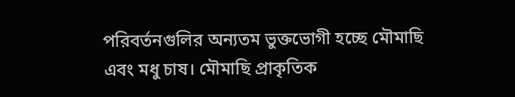পরিবর্তনগুলির অন্যতম ভুক্তভোগী হচ্ছে মৌমাছি এবং মধু চাষ। মৌমাছি প্রাকৃতিক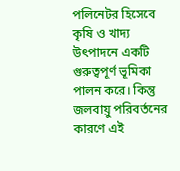পলিনেটর হিসেবে কৃষি ও খাদ্য উৎপাদনে একটি গুরুত্বপূর্ণ ভূমিকা পালন করে। কিন্তু জলবায়ু পরিবর্তনের কারণে এই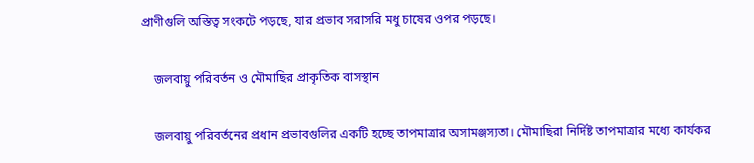প্রাণীগুলি অস্তিত্ব সংকটে পড়ছে, যার প্রভাব সরাসরি মধু চাষের ওপর পড়ছে।

    জলবায়ু পরিবর্তন ও মৌমাছির প্রাকৃতিক বাসস্থান

    জলবায়ু পরিবর্তনের প্রধান প্রভাবগুলির একটি হচ্ছে তাপমাত্রার অসামঞ্জস্যতা। মৌমাছিরা নির্দিষ্ট তাপমাত্রার মধ্যে কার্যকর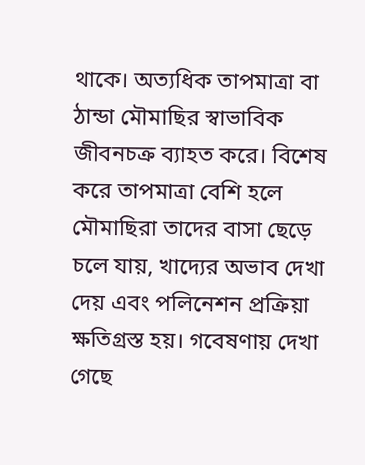থাকে। অত্যধিক তাপমাত্রা বা ঠান্ডা মৌমাছির স্বাভাবিক জীবনচক্র ব্যাহত করে। বিশেষ করে তাপমাত্রা বেশি হলে মৌমাছিরা তাদের বাসা ছেড়ে চলে যায়, খাদ্যের অভাব দেখা দেয় এবং পলিনেশন প্রক্রিয়া ক্ষতিগ্রস্ত হয়। গবেষণায় দেখা গেছে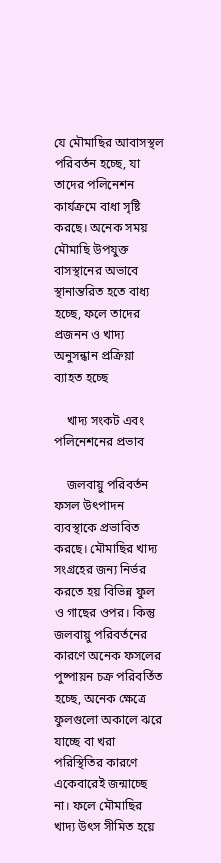যে মৌমাছির আবাসস্থল পরিবর্তন হচ্ছে, যা তাদের পলিনেশন কার্যক্রমে বাধা সৃষ্টি করছে। অনেক সময় মৌমাছি উপযুক্ত বাসস্থানের অভাবে স্থানান্তরিত হতে বাধ্য হচ্ছে, ফলে তাদের প্রজনন ও খাদ্য অনুসন্ধান প্রক্রিয়া ব্যাহত হচ্ছে

    খাদ্য সংকট এবং পলিনেশনের প্রভাব

    জলবায়ু পরিবর্তন ফসল উৎপাদন ব্যবস্থাকে প্রভাবিত করছে। মৌমাছির খাদ্য সংগ্রহের জন্য নির্ভর করতে হয় বিভিন্ন ফুল ও গাছের ওপর। কিন্তু জলবায়ু পরিবর্তনের কারণে অনেক ফসলের পুষ্পায়ন চক্র পরিবর্তিত হচ্ছে, অনেক ক্ষেত্রে ফুলগুলো অকালে ঝরে যাচ্ছে বা খরা পরিস্থিতির কারণে একেবারেই জন্মাচ্ছে না। ফলে মৌমাছির খাদ্য উৎস সীমিত হয়ে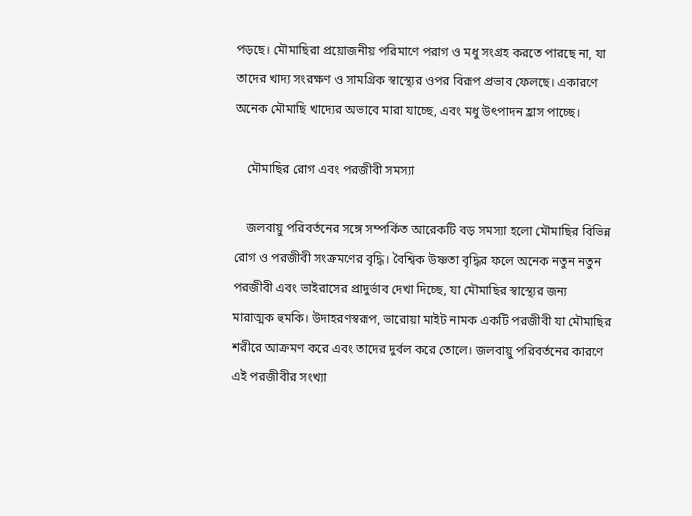পড়ছে। মৌমাছিরা প্রয়োজনীয় পরিমাণে পরাগ ও মধু সংগ্রহ করতে পারছে না, যা তাদের খাদ্য সংরক্ষণ ও সামগ্রিক স্বাস্থ্যের ওপর বিরূপ প্রভাব ফেলছে। একারণে অনেক মৌমাছি খাদ্যের অভাবে মারা যাচ্ছে, এবং মধু উৎপাদন হ্রাস পাচ্ছে।

    মৌমাছির রোগ এবং পরজীবী সমস্যা

    জলবায়ু পরিবর্তনের সঙ্গে সম্পর্কিত আরেকটি বড় সমস্যা হলো মৌমাছির বিভিন্ন রোগ ও পরজীবী সংক্রমণের বৃদ্ধি। বৈশ্বিক উষ্ণতা বৃদ্ধির ফলে অনেক নতুন নতুন পরজীবী এবং ভাইরাসের প্রাদুর্ভাব দেখা দিচ্ছে, যা মৌমাছির স্বাস্থ্যের জন্য মারাত্মক হুমকি। উদাহরণস্বরূপ, ভারোয়া মাইট নামক একটি পরজীবী যা মৌমাছির শরীরে আক্রমণ করে এবং তাদের দুর্বল করে তোলে। জলবায়ু পরিবর্তনের কারণে এই পরজীবীর সংখ্যা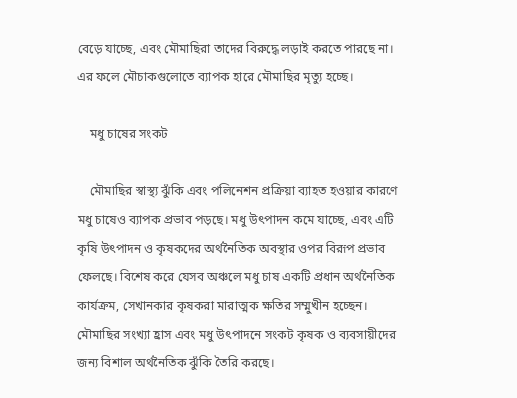বেড়ে যাচ্ছে, এবং মৌমাছিরা তাদের বিরুদ্ধে লড়াই করতে পারছে না। এর ফলে মৌচাকগুলোতে ব্যাপক হারে মৌমাছির মৃত্যু হচ্ছে।

    মধু চাষের সংকট

    মৌমাছির স্বাস্থ্য ঝুঁকি এবং পলিনেশন প্রক্রিয়া ব্যাহত হওয়ার কারণে মধু চাষেও ব্যাপক প্রভাব পড়ছে। মধু উৎপাদন কমে যাচ্ছে, এবং এটি কৃষি উৎপাদন ও কৃষকদের অর্থনৈতিক অবস্থার ওপর বিরূপ প্রভাব ফেলছে। বিশেষ করে যেসব অঞ্চলে মধু চাষ একটি প্রধান অর্থনৈতিক কার্যক্রম, সেখানকার কৃষকরা মারাত্মক ক্ষতির সম্মুখীন হচ্ছেন। মৌমাছির সংখ্যা হ্রাস এবং মধু উৎপাদনে সংকট কৃষক ও ব্যবসায়ীদের জন্য বিশাল অর্থনৈতিক ঝুঁকি তৈরি করছে।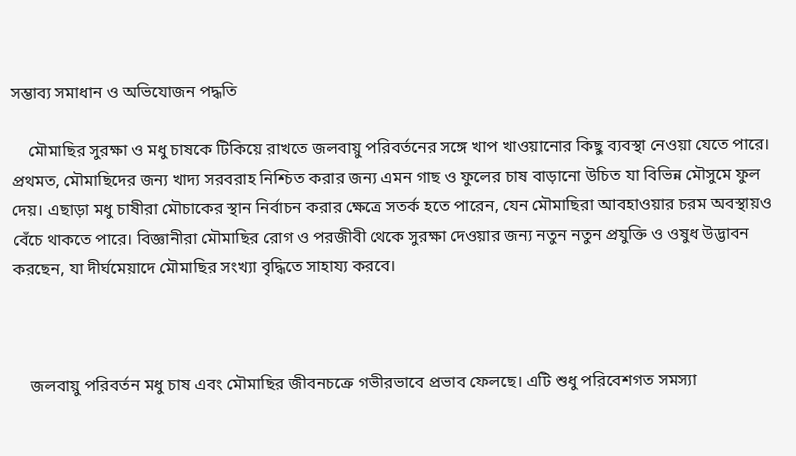সম্ভাব্য সমাধান ও অভিযোজন পদ্ধতি

    মৌমাছির সুরক্ষা ও মধু চাষকে টিকিয়ে রাখতে জলবায়ু পরিবর্তনের সঙ্গে খাপ খাওয়ানোর কিছু ব্যবস্থা নেওয়া যেতে পারে। প্রথমত, মৌমাছিদের জন্য খাদ্য সরবরাহ নিশ্চিত করার জন্য এমন গাছ ও ফুলের চাষ বাড়ানো উচিত যা বিভিন্ন মৌসুমে ফুল দেয়। এছাড়া মধু চাষীরা মৌচাকের স্থান নির্বাচন করার ক্ষেত্রে সতর্ক হতে পারেন, যেন মৌমাছিরা আবহাওয়ার চরম অবস্থায়ও বেঁচে থাকতে পারে। বিজ্ঞানীরা মৌমাছির রোগ ও পরজীবী থেকে সুরক্ষা দেওয়ার জন্য নতুন নতুন প্রযুক্তি ও ওষুধ উদ্ভাবন করছেন, যা দীর্ঘমেয়াদে মৌমাছির সংখ্যা বৃদ্ধিতে সাহায্য করবে।



    জলবায়ু পরিবর্তন মধু চাষ এবং মৌমাছির জীবনচক্রে গভীরভাবে প্রভাব ফেলছে। এটি শুধু পরিবেশগত সমস্যা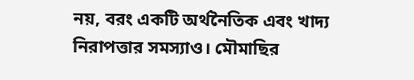নয়, বরং একটি অর্থনৈতিক এবং খাদ্য নিরাপত্তার সমস্যাও। মৌমাছির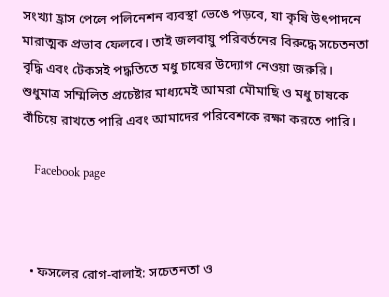সংখ্যা হ্রাস পেলে পলিনেশন ব্যবস্থা ভেঙে পড়বে, যা কৃষি উৎপাদনে মারাত্মক প্রভাব ফেলবে। তাই জলবায়ু পরিবর্তনের বিরুদ্ধে সচেতনতা বৃদ্ধি এবং টেকসই পদ্ধতিতে মধু চাষের উদ্যোগ নেওয়া জরুরি। শুধুমাত্র সম্মিলিত প্রচেষ্টার মাধ্যমেই আমরা মৌমাছি ও মধু চাষকে বাঁচিয়ে রাখতে পারি এবং আমাদের পরিবেশকে রক্ষা করতে পারি।

    Facebook page



  • ফসলের রোগ-বালাই: সচেতনতা ও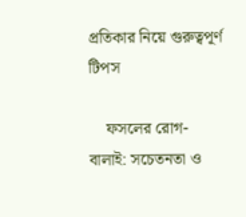প্রতিকার নিয়ে গুরুত্বপূর্ণ টিপস

    ফসলের রোগ-বালাই: সচেতনতা ও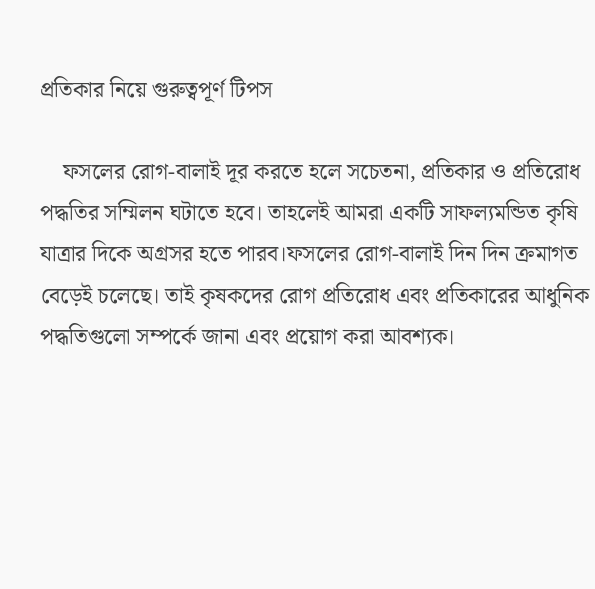প্রতিকার নিয়ে গুরুত্বপূর্ণ টিপস

    ফসলের রোগ-বালাই দূর করতে হলে সচেতনা, প্রতিকার ও প্রতিরোধ পদ্ধতির সম্মিলন ঘটাতে হবে। তাহলেই আমরা একটি সাফল্যমন্ডিত কৃষি যাত্রার দিকে অগ্রসর হতে পারব।ফসলের রোগ-বালাই দিন দিন ক্রমাগত বেড়েই চলেছে। তাই কৃষকদের রোগ প্রতিরোধ এবং প্রতিকারের আধুনিক পদ্ধতিগুলো সম্পর্কে জানা এবং প্রয়োগ করা আবশ্যক।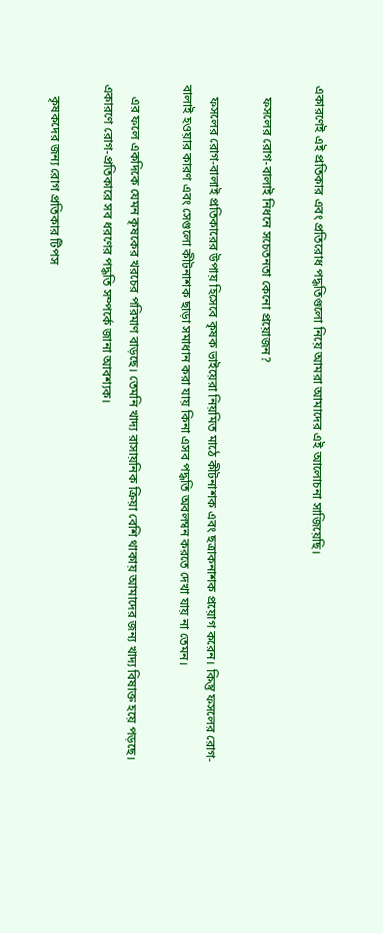একারণেই এই প্রতিকার এবং প্রতিরোধ পদ্ধতিগুলো নিয়ে আমরা আমাদের এই আলোচনা সাজিয়েছি।

    ফসলের রোগ-বালাই নিধনে সচেতনতা কেনো প্রয়োজন?

    ফসলের রোগ-বালাই প্রতিকারের উপায় হিসেবে কৃষক ভাইয়েরা নিয়মিত মাঠে কীটনাশক এবং ছত্রাকনাশক প্রয়োগ করেন। কিন্তু ফসলের রোগ-বালাই হওয়ার কারণ এবং সেগুলো কীটনাশক ছাড়া সমাধান করা যায় কিনা এসব পদ্ধতি অবলম্বন করতে দেখা যায় না তেমন।

    এর ফলে একদিকে যেমন কৃষকের খরচের পরিমাণ বাড়ছে। তেমনি খাদ্য রাসায়নিক ক্রিয়া বেশি থাকায় আমাদের জন্য খাদ্য বিষাক্ত হয়ে পড়ছে। একারণে রোগ-প্রতিকারে সব ধরণের পদ্ধতি সম্পর্কে জানা আবশ্যক।

    কৃষকদের জন্য রোগ প্রতিকার টিপস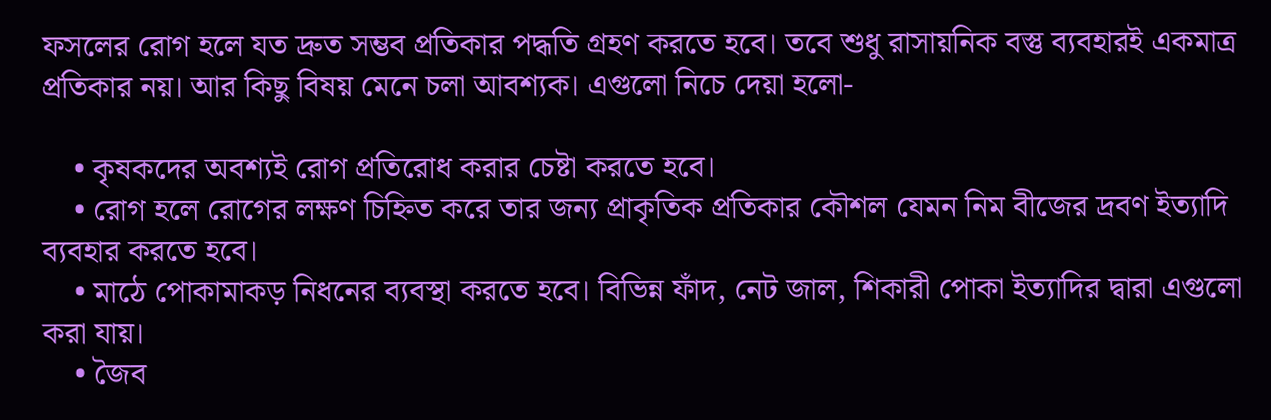ফসলের রোগ হলে যত দ্রুত সম্ভব প্রতিকার পদ্ধতি গ্রহণ করতে হবে। তবে শুধু রাসায়নিক বস্তু ব্যবহারই একমাত্র প্রতিকার নয়। আর কিছু বিষয় মেনে চলা আবশ্যক। এগুলো নিচে দেয়া হলো-

    • কৃষকদের অবশ্যই রোগ প্রতিরোধ করার চেষ্টা করতে হবে।
    • রোগ হলে রোগের লক্ষণ চিহ্নিত করে তার জন্য প্রাকৃতিক প্রতিকার কৌশল যেমন নিম বীজের দ্রবণ ইত্যাদি ব্যবহার করতে হবে।
    • মাঠে পোকামাকড় নিধনের ব্যবস্থা করতে হবে। বিভিন্ন ফাঁদ, নেট জাল, শিকারী পোকা ইত্যাদির দ্বারা এগুলো করা যায়।
    • জৈব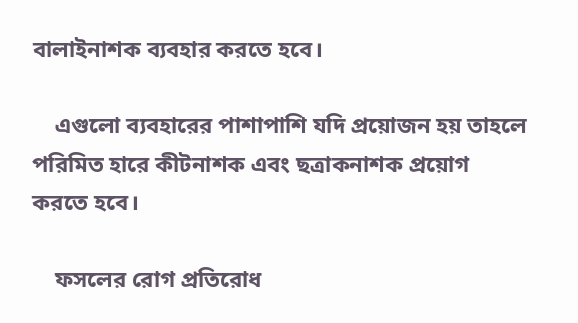বালাইনাশক ব্যবহার করতে হবে।

    এগুলো ব্যবহারের পাশাপাশি যদি প্রয়োজন হয় তাহলে পরিমিত হারে কীটনাশক এবং ছত্রাকনাশক প্রয়োগ করতে হবে।

    ফসলের রোগ প্রতিরোধ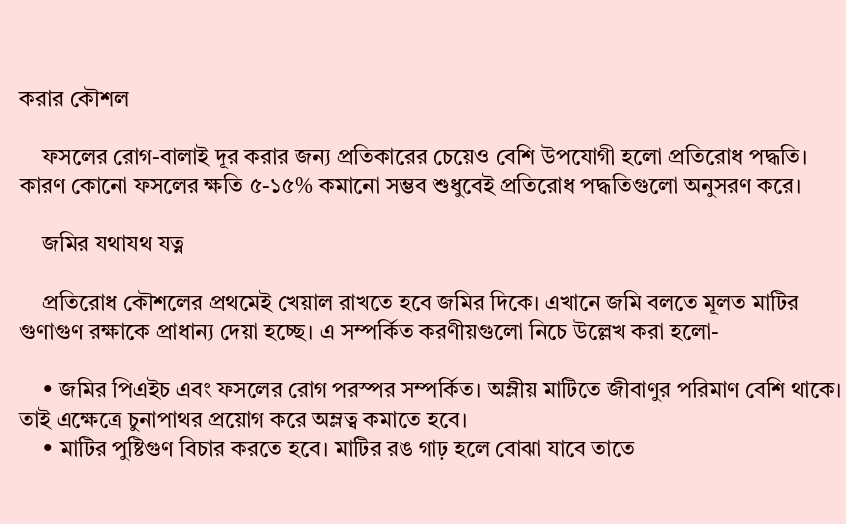করার কৌশল

    ফসলের রোগ-বালাই দূর করার জন্য প্রতিকারের চেয়েও বেশি উপযোগী হলো প্রতিরোধ পদ্ধতি। কারণ কোনো ফসলের ক্ষতি ৫-১৫% কমানো সম্ভব শুধুবেই প্রতিরোধ পদ্ধতিগুলো অনুসরণ করে।

    জমির যথাযথ যত্ন

    প্রতিরোধ কৌশলের প্রথমেই খেয়াল রাখতে হবে জমির দিকে। এখানে জমি বলতে মূলত মাটির গুণাগুণ রক্ষাকে প্রাধান্য দেয়া হচ্ছে। এ সম্পর্কিত করণীয়গুলো নিচে উল্লেখ করা হলো-

    • জমির পিএইচ এবং ফসলের রোগ পরস্পর সম্পর্কিত। অম্লীয় মাটিতে জীবাণুর পরিমাণ বেশি থাকে। তাই এক্ষেত্রে চুনাপাথর প্রয়োগ করে অম্লত্ব কমাতে হবে।
    • মাটির পুষ্টিগুণ বিচার করতে হবে। মাটির রঙ গাঢ় হলে বোঝা যাবে তাতে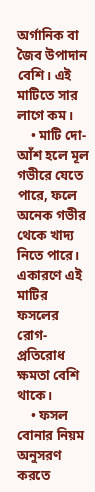অর্গানিক বা জৈব উপাদান বেশি। এই মাটিতে সার লাগে কম।
    • মাটি দো-আঁশ হলে মূল গভীরে যেতে পারে, ফলে অনেক গভীর থেকে খাদ্য নিতে পারে। একারণে এই মাটির ফসলের রোগ-প্রতিরোধ ক্ষমতা বেশি থাকে।
    • ফসল বোনার নিয়ম অনুসরণ করতে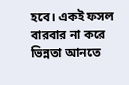হবে। একই ফসল বারবার না করে ভিন্নতা আনতে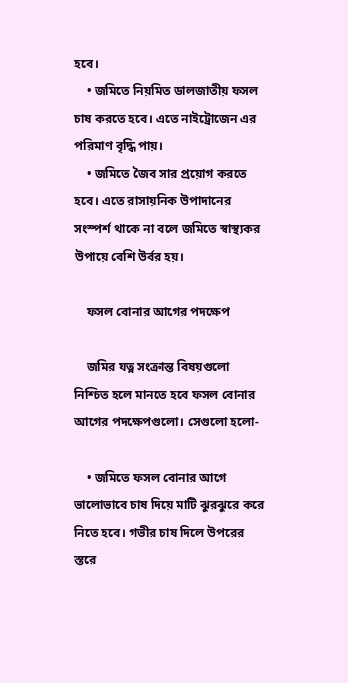হবে।
    • জমিতে নিয়মিত ডালজাতীয় ফসল চাষ করতে হবে। এতে নাইট্রোজেন এর পরিমাণ বৃদ্ধি পায়।
    • জমিতে জৈব সার প্রয়োগ করতে হবে। এতে রাসায়নিক উপাদানের সংস্পর্শ থাকে না বলে জমিতে স্বাস্থ্যকর উপায়ে বেশি উর্বর হয়।

    ফসল বোনার আগের পদক্ষেপ

    জমির যত্ন সংক্রান্ত বিষয়গুলো নিশ্চিত হলে মানতে হবে ফসল বোনার আগের পদক্ষেপগুলো। সেগুলো হলো-

    • জমিতে ফসল বোনার আগে ভালোভাবে চাষ দিয়ে মাটি ঝুরঝুরে করে নিতে হবে। গভীর চাষ দিলে উপরের স্তরে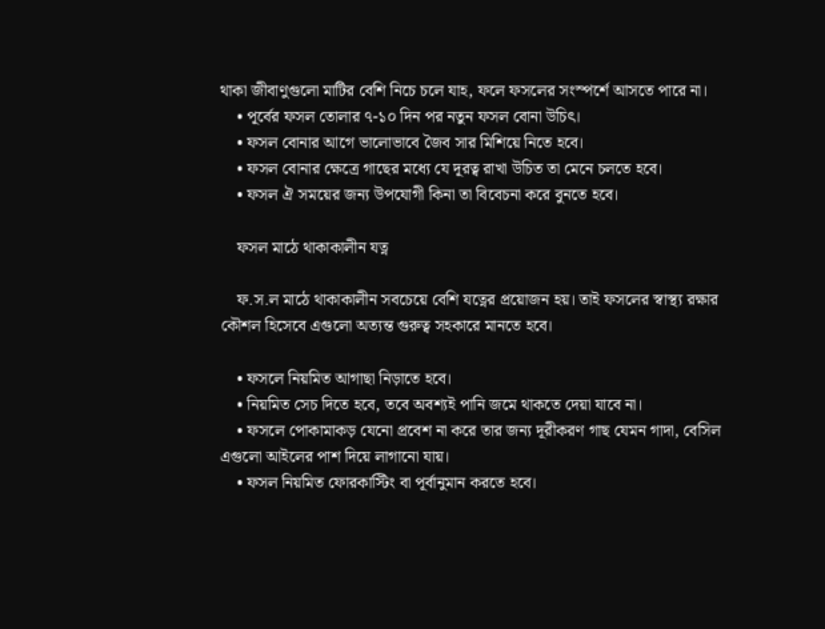থাকা জীবাণুগুলো মাটির বেশি নিচে চলে যাহ, ফলে ফসলের সংস্পর্শে আসতে পারে না।
    • পূর্বের ফসল তোলার ৭-১০ দিন পর নতুন ফসল বোনা উচিৎ।
    • ফসল বোনার আগে ভালোভাবে জৈব সার মিশিয়ে নিতে হবে।
    • ফসল বোনার ক্ষেত্রে গাছের মধ্যে যে দূরত্ব রাখা উচিত তা মেনে চলতে হবে।
    • ফসল ঐ সময়ের জন্য উপযোগী কিনা তা বিবেচনা করে বুনতে হবে।

    ফসল মাঠে থাকাকালীন যত্ন

    ফ.স.ল মাঠে থাকাকালীন সবচেয়ে বেশি যত্নের প্রয়োজন হয়। তাই ফসলের স্বাস্থ্য রক্ষার কৌশল হিসেবে এগুলো অত্যন্ত গুরুত্ব সহকারে মানতে হবে।

    • ফসলে নিয়মিত আগাছা নিড়াতে হবে।
    • নিয়মিত সেচ দিতে হবে, তবে অবশ্যই পানি জমে থাকতে দেয়া যাবে না।
    • ফসলে পোকামাকড় যেনো প্রবেশ না করে তার জন্য দূরীকরণ গাছ যেমন গাদা, বেসিল এগুলো আইলের পাশ দিয়ে লাগানো যায়।
    • ফসল নিয়মিত ফোরকাস্টিং বা পূর্বানুমান করতে হবে।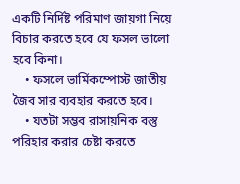একটি নির্দিষ্ট পরিমাণ জায়গা নিয়ে বিচার করতে হবে যে ফসল ভালো হবে কিনা।
    • ফসলে ভার্মিকম্পোস্ট জাতীয় জৈব সার ব্যবহার করতে হবে।
    • যতটা সম্ভব রাসায়নিক বস্তু পরিহার করার চেষ্টা করতে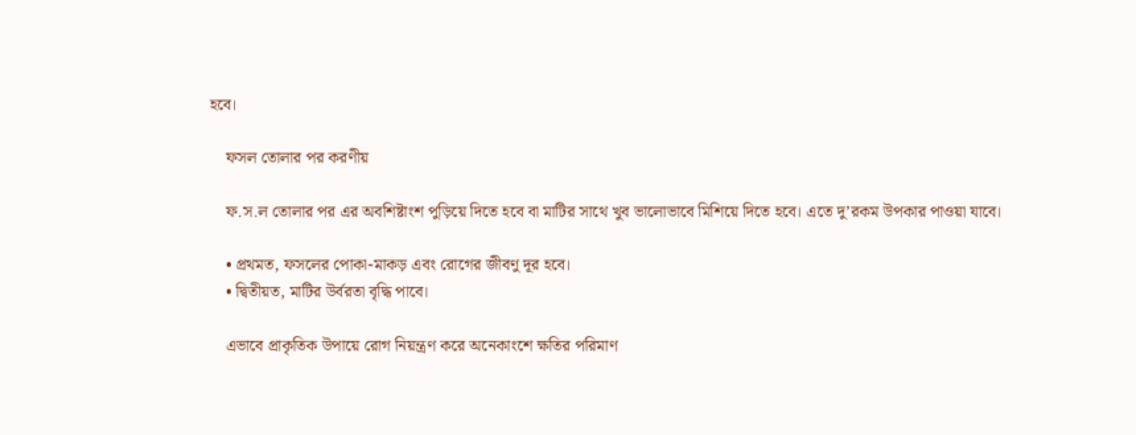হবে।

    ফসল তোলার পর করণীয়

    ফ.স.ল তোলার পর এর অবশিষ্টাংশ পুড়িয়ে দিতে হবে বা মাটির সাথে খুব ভালোভাবে মিশিয়ে দিতে হবে। এতে দু’রকম উপকার পাওয়া যাবে।

    • প্রথমত, ফসলের পোকা-মাকড় এবং রোগের জীবণু দূর হবে।
    • দ্বিতীয়ত, মাটির উর্বরতা বৃদ্ধি পাবে।

    এভাবে প্রাকৃতিক উপায়ে রোগ নিয়ন্ত্রণ করে অনেকাংশে ক্ষতির পরিমাণ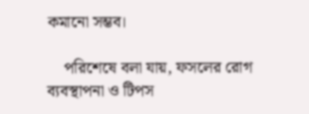কমানো সম্ভব।

    পরিশেষে বলা যায়, ফসলের রোগ ব্যবস্থাপনা ও টিপস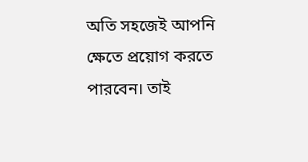অতি সহজেই আপনি ক্ষেতে প্রয়োগ করতে পারবেন। তাই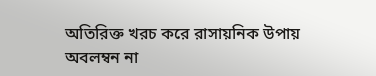অতিরিক্ত খরচ করে রাসায়নিক উপায় অবলম্বন না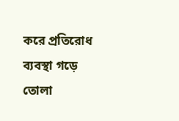করে প্রতিরোধ ব্যবস্থা গড়ে তোলা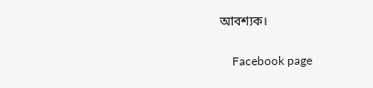আবশ্যক।

    Facebook page